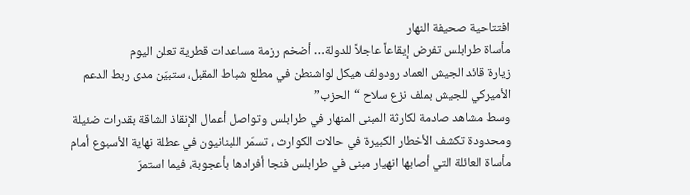افتتاحية صحيفة النهار
مأساة طرابلس تفرض إيقاعاً عاجلاً للدولة… أضخم رزمة مساعدات قطرية تعلن اليوم
زيارة قائد الجيش العماد رودولف هيكل لواشنطن في مطلع شباط المقبل، ستبيّن مدى ربط الدعم الأميركي للجيش بملف نزع سلاح “الحزب”
وسط مشاهد صادمة لكارثة المبنى المنهار في طرابلس وتواصل أعمال الإنقاذ الشاقة بقدرات ضئيلة ومحدودة تكشف الأخطار الكبيرة في حالات الكوارث ، تسمّر اللبنانيون في عطلة نهاية الأسبوع أمام مأساة العائلة التي أصابها انهيار مبنى في طرابلس فنجا أفرادها بأعجوبة، فيما استمرّ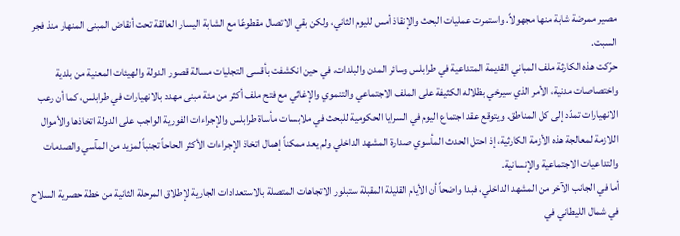مصير ممرضة شابة منها مجهولاً. واستمرت عمليات البحث والإنقاذ أمس لليوم الثاني، ولكن بقي الاتصال مقطوعًا مع الشابة اليسار العالقة تحت أنقاض المبنى المنهار منذ فجر السبت.
حرّكت هذه الكارثة ملف المباني القديمة المتداعية في طرابلس وسائر المدن والبلدات، في حين انكشفت بأقسى التجليات مسالة قصور الدولة والهيئات المعنية من بلدية واختصاصات مدنية، الأمر الذي سيرخي بظلاله الكثيفة على الملف الاجتماعي والتنموي والإغاثي مع فتح ملف أكثر من مئة مبنى مهدد بالانهيارات في طرابلس، كما أن رعب الانهيارات تمدّد إلى كل المناطق. ويتوقع عقد اجتماع اليوم في السرايا الحكومية للبحث في ملابسات مأساة طرابلس والإجراءات الفورية الواجب على الدولة اتخاذها والأموال اللازمة لمعالجة هذه الأزمة الكارثية، إذ احتل الحدث المأسوي صدارة المشهد الداخلي ولم يعد ممكناً إهمال اتخاذ الإجراءات الأكثر الحاحاً تجنباً لمزيد من المآسي والصدمات والتداعيات الاجتماعية والإنسانية.
أما في الجانب الآخر من المشهد الداخلي، فبدا واضحاً أن الأيام القليلة المقبلة ستبلور الاتجاهات المتصلة بالاستعدادات الجارية لإطلاق المرحلة الثانية من خطة حصرية السلاح في شمال الليطاني في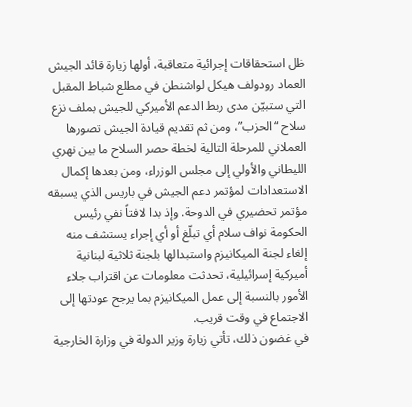ظل استحقاقات إجرائية متعاقبة، أولها زيارة قائد الجيش العماد رودولف هيكل لواشنطن في مطلع شباط المقبل التي ستبيّن مدى ربط الدعم الأميركي للجيش بملف نزع سلاح “الحزب”، ومن ثم تقديم قيادة الجيش تصورها العملاني للمرحلة التالية لخطة حصر السلاح ما بين نهري الليطاني والأولي إلى مجلس الوزراء، ومن بعدها إكمال الاستعدادات لمؤتمر دعم الجيش في باريس الذي يسبقه مؤتمر تحضيري في الدوحة. وإذ بدا لافتاً نفي رئيس الحكومة نواف سلام أي تبلّغ أو أي إجراء يستشف منه إلغاء لجنة الميكانيزم واستبدالها بلجنة ثلاثية لبنانية أميركية إسرائيلية، تحدثت معلومات عن اقتراب جلاء الأمور بالنسبة إلى عمل الميكانيزم بما يرجح عودتها إلى الاجتماع في وقت قريب.
في غضون ذلك، تأتي زيارة وزير الدولة في وزارة الخارجية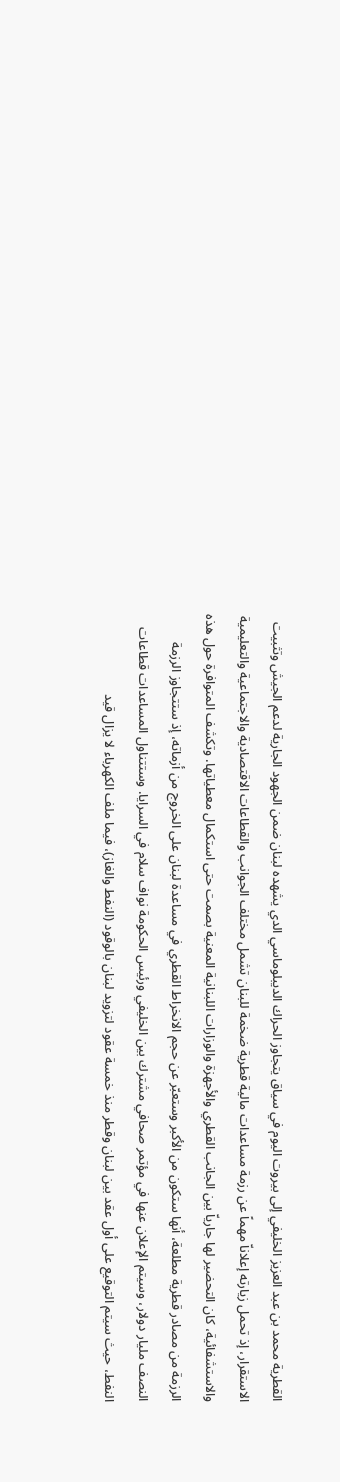القطرية محمد بن عبد العزيز الخليفي إلى بيروت اليوم في سياق يتجاوز الحراك الديبلوماسي الدي يشهده لبنان ضمن الجهود الجارية لدعم الجيش وتثبيت الاستقرار، إذ تحمل زيارته إعلاناّ مهماً عن رزمة مساعدات مالية قطرية ضخمة للبنان تشمل مختلف الجوانب والقطاعات الاقتصادية والاجتماعية والتعليمية والاستشفائية، كان التحضير لها جارياّ بين الجانب القطري والأجهزة والوزارات اللبنانية المعنية بصمت حتى استكمال معطياتها. وتكشف المتوافرة حول هذه الرزمة من مصادر قطرية مطلعة، أنها ستكون من الأكبر وستعبّر عن حجم الانخراط القطري في مساعدة لبنان على الخروج من أزماته، إذ ستتجاوز الرزمة النصف مليار دولار، وسيتم الإعلان عنها في مؤتمر صحافي مشترك بين الخليفي ورئيس الحكومة نواف سلام في السرايا. وستتناول المساعدات قطاعات النفط، حيث سيتم التوقيع على أول عقد بين لبنان وقطر منذ خمسة عقود لتزويد لبنان بالوقود (النفط والغاز)، فيما ملف الكهرباء لا يزال قيد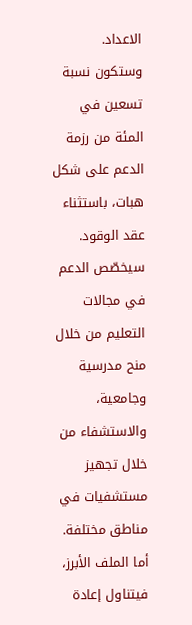الاعداد. وستكون نسبة تسعين في المئة من رزمة الدعم على شكل هبات، باستثناء عقد الوقود. سيخصّص الدعم في مجالات التعليم من خلال منح مدرسية وجامعية، والاستشفاء من خلال تجهيز مستشفيات في مناطق مختلفة. أما الملف الأبرز، فيتناول إعادة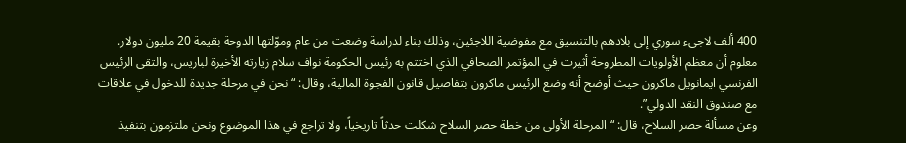400 ألف لاجىء سوري إلى بلادهم بالتنسيق مع مفوضية اللاجئين، وذلك بناء لدراسة وضعت من عام وموّلتها الدوحة بقيمة 20 مليون دولار.
معلوم أن معظم الأولويات المطروحة أثيرت في المؤتمر الصحافي الذي اختتم به رئيس الحكومة نواف سلام زيارته الأخيرة لباريس، والتقى الرئيس الفرنسي ايمانويل ماكرون حيث أوضح أنه وضع الرئيس ماكرون بتفاصيل قانون الفجوة المالية، وقال: “نحن في مرحلة جديدة للدخول في علاقات مع صندوق النقد الدولي”.
وعن مسألة حصر السلاح، قال: “المرحلة الأولى من خطة حصر السلاح شكلت حدثاً تاريخياً، ولا تراجع في هذا الموضوع ونحن ملتزمون بتنفيذ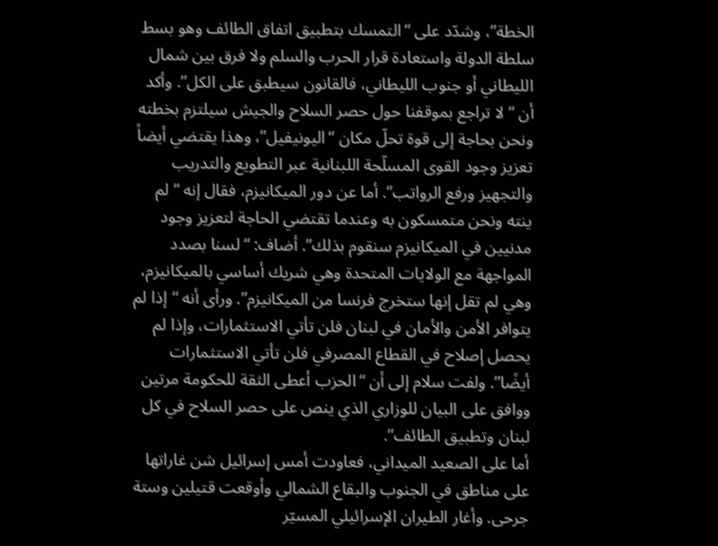الخطة”، وشدّد على “التمسك بتطبيق اتفاق الطائف وهو بسط سلطة الدولة واستعادة قرار الحرب والسلم ولا فرق بين شمال الليطاني أو جنوب الليطاني، فالقانون سيطبق على الكل”. وأكد أن “لا تراجع بموقفنا حول حصر السلاح والجيش سيلتزم بخطته ونحن بحاجة إلى قوة تحلّ مكان “اليونيفيل”، وهذا يقتضي أيضاً تعزيز وجود القوى المسلّحة اللبنانية عبر التطويع والتدريب والتجهيز ورفع الرواتب”. أما عن دور الميكانيزم، فقال إنه “لم ينته ونحن متمسكون به وعندما تقتضي الحاجة لتعزيز وجود مدنيين في الميكانيزم سنقوم بذلك”. أضاف: “لسنا بصدد المواجهة مع الولايات المتحدة وهي شريك أساسي بالميكانيزم، وهي لم تقل إنها ستخرج فرنسا من الميكانيزم”. ورأى أنه “إذا لم يتوافر الأمن والأمان في لبنان فلن تأتي الاستثمارات، وإذا لم يحصل إصلاح في القطاع المصرفي فلن تأتي الاستثمارات أيضًا”. ولفت سلام إلى أن “الحزب أعطى الثقة للحكومة مرتين ووافق على البيان للوزاري الذي ينص على حصر السلاح في كل لبنان وتطبيق الطائف”.
أما على الصعيد الميداني، فعاودت أمس إسرائيل شن غاراتها على مناطق في الجنوب والبقاع الشمالي وأوقعت قتيلين وستة جرحى. وأغار الطيران الإسرائيلي المسيّر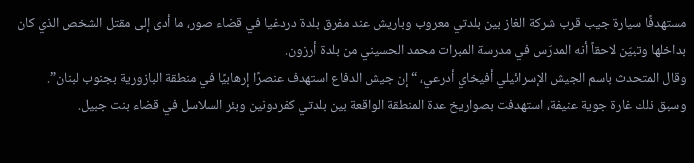مستهدفًا سيارة جيب قرب شركة الغاز بين بلدتي معروب وباريش عند مفرق بلدة دردغيا في قضاء صور، ما أدى إلى مقتل الشخص الذي كان بداخلها وتبيّن لاحقاً أنه المدرّس في مدرسة المبرات محمد الحسيني من بلدة أرزون.
وقال المتحدث باسم الجيش الإسرائيلي أفيخاي أدرعي، “إن جيش الدفاع استهدف عنصرًا إرهابيًا في منطقة البازورية بجنوب لبنان”.
وسبق ذلك غارة جوية عنيفة، استهدفت بصواريخ عدة المنطقة الواقعة بين بلدتي كفردونين وبئر السلاسل في قضاء بنت جبيل.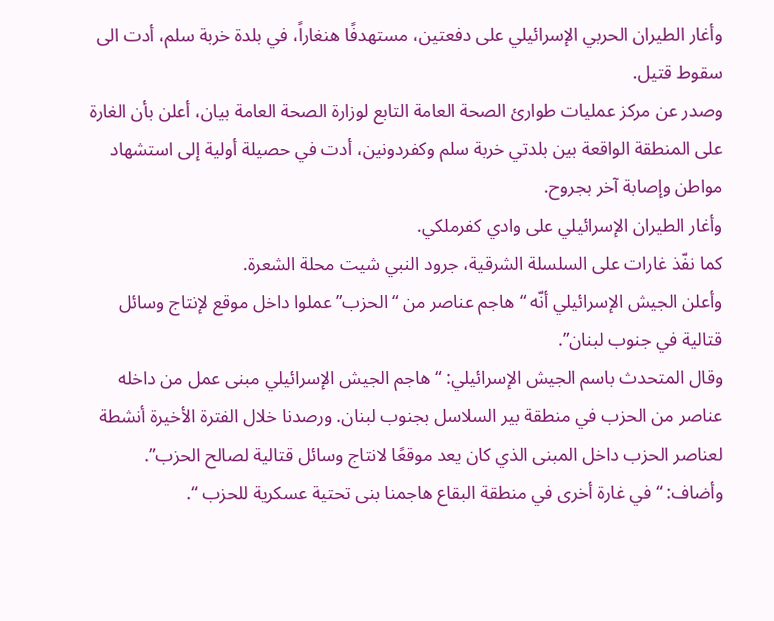وأغار الطيران الحربي الإسرائيلي على دفعتين، مستهدفًا هنغاراً، في بلدة خربة سلم، أدت الى سقوط قتيل.
وصدر عن مركز عمليات طوارئ الصحة العامة التابع لوزارة الصحة العامة بيان، أعلن بأن الغارة على المنطقة الواقعة بين بلدتي خربة سلم وكفردونين، أدت في حصيلة أولية إلى استشهاد مواطن وإصابة آخر بجروح.
وأغار الطيران الإسرائيلي على وادي كفرملكي.
كما نفّذ غارات على السلسلة الشرقية، جرود النبي شيت محلة الشعرة.
وأعلن الجيش الإسرائيلي أنّه “هاجم عناصر من “الحزب” عملوا داخل موقع لإنتاج وسائل قتالية في جنوب لبنان”.
وقال المتحدث باسم الجيش الإسرائيلي: “هاجم الجيش الإسرائيلي مبنى عمل من داخله عناصر من الحزب في منطقة بير السلاسل بجنوب لبنان. ورصدنا خلال الفترة الأخيرة أنشطة لعناصر الحزب داخل المبنى الذي كان يعد موقعًا لانتاج وسائل قتالية لصالح الحزب”.
وأضاف: “في غارة أخرى في منطقة البقاع هاجمنا بنى تحتية عسكرية للحزب “.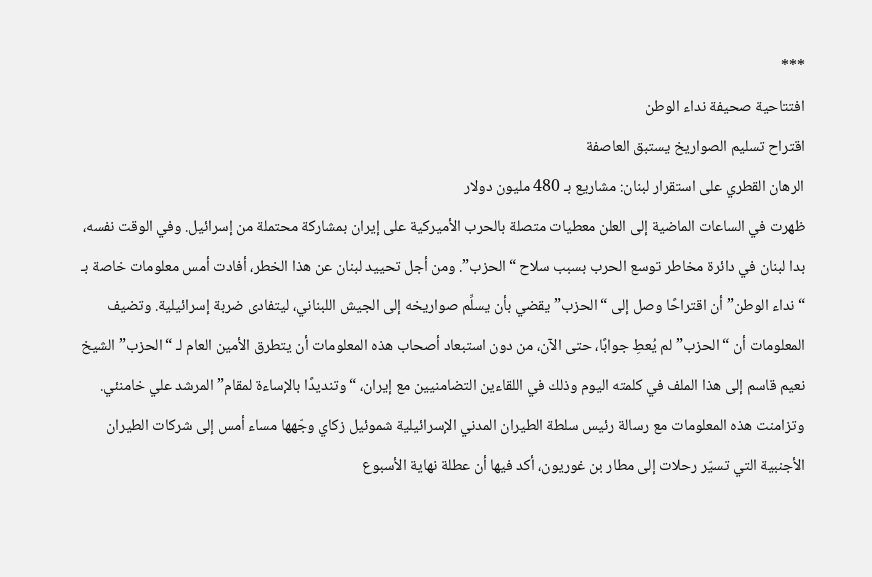***
افتتاحية صحيفة نداء الوطن
اقتراح تسليم الصواريخ يستبق العاصفة
الرهان القطري على استقرار لبنان: مشاريع بـ 480 مليون دولار
ظهرت في الساعات الماضية إلى العلن معطيات متصلة بالحرب الأميركية على إيران بمشاركة محتملة من إسرائيل. وفي الوقت نفسه، بدا لبنان في دائرة مخاطر توسع الحرب بسبب سلاح “الحزب”. ومن أجل تحييد لبنان عن هذا الخطر، أفادت أمس معلومات خاصة بـ “نداء الوطن” أن اقتراحًا وصل إلى “الحزب” يقضي بأن يسلِّم صواريخه إلى الجيش اللبناني، ليتفادى ضربة إسرائيلية. وتضيف المعلومات أن “الحزب” لم يُعطِ جوابًا، حتى الآن، من دون استبعاد أصحاب هذه المعلومات أن يتطرق الأمين العام لـ “الحزب” الشيخ نعيم قاسم إلى هذا الملف في كلمته اليوم وذلك في اللقاءين التضامنيين مع إيران، “وتنديدًا بالإساءة لمقام” المرشد علي خامنئي.
وتزامنت هذه المعلومات مع رسالة رئيس سلطة الطيران المدني الإسرائيلية شموئيل زكاي وجّهها مساء أمس إلى شركات الطيران الأجنبية التي تسيّر رحلات إلى مطار بن غوريون، أكد فيها أن عطلة نهاية الأسبوع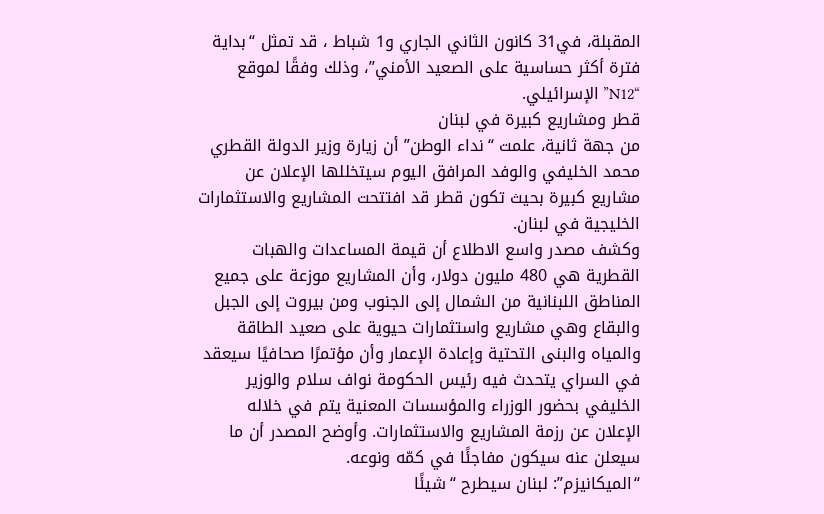المقبلة، في31 كانون الثاني الجاري و1 شباط ، قد تمثل “بداية فترة أكثر حساسية على الصعيد الأمني”، وذلك وفقًا لموقع “N12” الإسرائيلي.
قطر ومشاريع كبيرة في لبنان
من جهة ثانية، علمت “نداء الوطن” أن زيارة وزير الدولة القطري محمد الخليفي والوفد المرافق اليوم سيتخللها الإعلان عن مشاريع كبيرة بحيث تكون قطر قد افتتحت المشاريع والاستثمارات الخليجية في لبنان.
وكشف مصدر واسع الاطلاع أن قيمة المساعدات والهبات القطرية هي 480 مليون دولار، وأن المشاريع موزعة على جميع المناطق اللبنانية من الشمال إلى الجنوب ومن بيروت إلى الجبل والبقاع وهي مشاريع واستثمارات حيوية على صعيد الطاقة والمياه والبنى التحتية وإعادة الإعمار وأن مؤتمرًا صحافيًا سيعقد في السراي يتحدث فيه رئيس الحكومة نواف سلام والوزير الخليفي بحضور الوزراء والمؤسسات المعنية يتم في خلاله الإعلان عن رزمة المشاريع والاستثمارات. وأوضح المصدر أن ما سيعلن عنه سيكون مفاجئًا في كمّه ونوعه.
“الميكانيزم”: لبنان سيطرح “شيئًا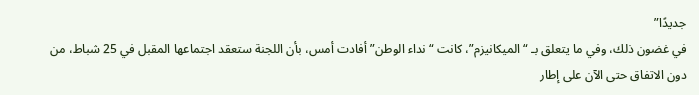جديدًا”
في غضون ذلك، وفي ما يتعلق بـ “الميكانيزم”، كانت “نداء الوطن” أفادت أمس، بأن اللجنة ستعقد اجتماعها المقبل في 25 شباط، من دون الاتفاق حتى الآن على إطار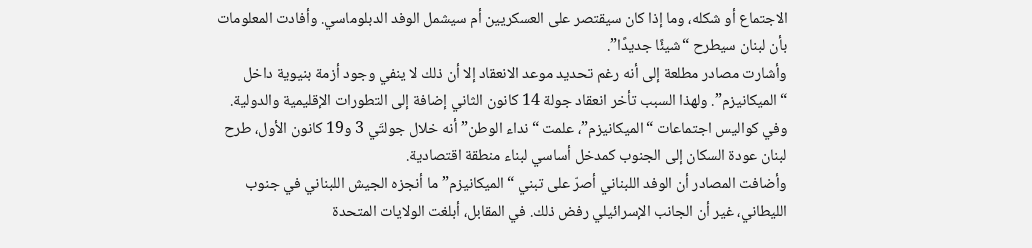الاجتماع أو شكله، وما إذا كان سيقتصر على العسكريين أم سيشمل الوفد الدبلوماسي. وأفادت المعلومات بأن لبنان سيطرح “شيئًا جديدًا”.
وأشارت مصادر مطلعة إلى أنه رغم تحديد موعد الانعقاد إلا أن ذلك لا ينفي وجود أزمة بنيوية داخل “الميكانيزم”. ولهذا السبب تأخر انعقاد جولة 14 كانون الثاني إضافة إلى التطورات الإقليمية والدولية.
وفي كواليس اجتماعات “الميكانيزم”، علمت “نداء الوطن” أنه خلال جولتَي 3 و19 كانون الأول، طرح لبنان عودة السكان إلى الجنوب كمدخل أساسي لبناء منطقة اقتصادية.
وأضافت المصادر أن الوفد اللبناني أصرّ على تبني “الميكانيزم” ما أنجزه الجيش اللبناني في جنوب الليطاني، غير أن الجانب الإسرائيلي رفض ذلك. في المقابل، أبلغت الولايات المتحدة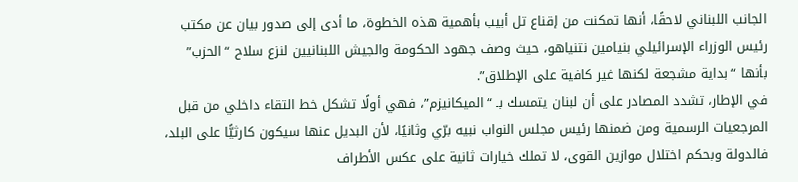الجانب اللبناني لاحقًا، أنها تمكنت من إقناع تل أبيب بأهمية هذه الخطوة، ما أدى إلى صدور بيان عن مكتب رئيس الوزراء الإسرائيلي بنيامين نتنياهو، حيث وصف جهود الحكومة والجيش اللبنانيين لنزع سلاح “الحزب” بأنها “بداية مشجعة لكنها غير كافية على الإطلاق”.
في الإطار، تشدد المصادر على أن لبنان يتمسك بـ “الميكانيزم”، فهي أولًا تشكل خط التقاء داخلي من قبل المرجعيات الرسمية ومن ضمنها رئيس مجلس النواب نبيه برّي وثانيًا، لأن البديل عنها سيكون كارثيًّا على البلد، فالدولة وبحكم اختلال موازين القوى، لا تملك خيارات ثانية على عكس الأطراف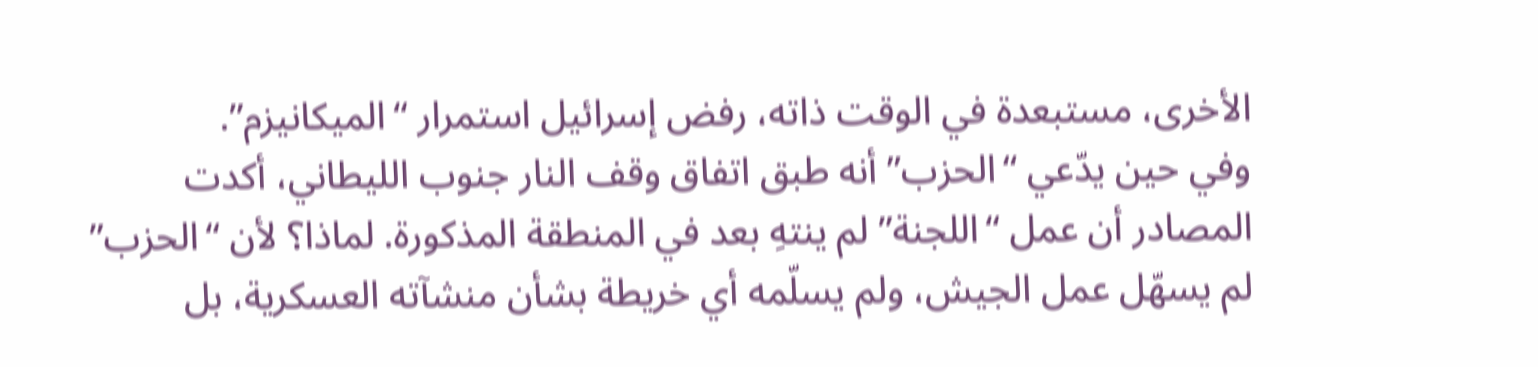الأخرى، مستبعدة في الوقت ذاته، رفض إسرائيل استمرار “الميكانيزم”.
وفي حين يدّعي “الحزب” أنه طبق اتفاق وقف النار جنوب الليطاني، أكدت المصادر أن عمل “اللجنة” لم ينتهِ بعد في المنطقة المذكورة. لماذا؟ لأن “الحزب” لم يسهّل عمل الجيش، ولم يسلّمه أي خريطة بشأن منشآته العسكرية، بل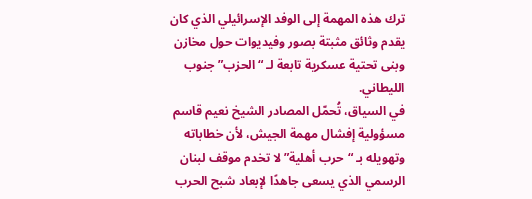ترك هذه المهمة إلى الوفد الإسرائيلي الذي كان يقدم وثائق مثبتة بصور وفيديوات حول مخازن وبنى تحتية عسكرية تابعة لـ “الحزب” جنوب الليطاني.
في السياق، تُحمّل المصادر الشيخ نعيم قاسم مسؤولية إفشال مهمة الجيش، لأن خطاباته وتهويله بـ “حرب أهلية” لا تخدم موقف لبنان الرسمي الذي يسعى جاهدًا لإبعاد شبح الحرب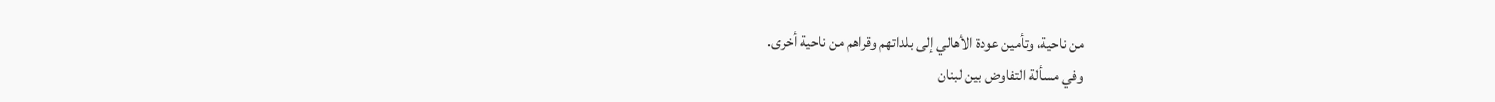من ناحية، وتأمين عودة الأهالي إلى بلداتهم وقراهم من ناحية أخرى.
وفي مسألة التفاوض بين لبنان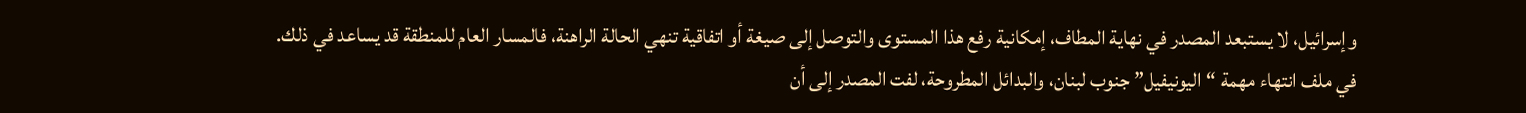وإسرائيل، لا يستبعد المصدر في نهاية المطاف، إمكانية رفع هذا المستوى والتوصل إلى صيغة أو اتفاقية تنهي الحالة الراهنة، فالمسار العام للمنطقة قد يساعد في ذلك.
في ملف انتهاء مهمة “اليونيفيل” جنوب لبنان، والبدائل المطروحة، لفت المصدر إلى أن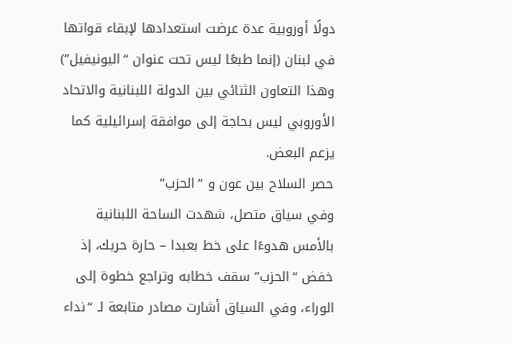دولًا أوروبية عدة عرضت استعدادها لإبقاء قواتها في لبنان (إنما طبعًا ليس تحت عنوان “اليونيفيل”) وهذا التعاون الثنائي بين الدولة اللبنانية والاتحاد الأوروبي ليس بحاجة إلى موافقة إسرائيلية كما يزعم البعض.
حصر السلاح بين عون و “الحزب”
وفي سياق متصل، شهدت الساحة اللبنانية بالأمس هدوءًا على خط بعبدا – حارة حريك، إذ خفض “الحزب” سقف خطابه وتراجع خطوة إلى الوراء، وفي السياق أشارت مصادر متابعة لـ “نداء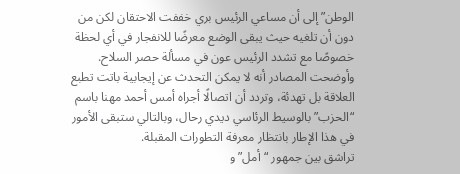الوطن” إلى أن مساعي الرئيس بري خففت الاحتقان لكن من دون أن تلغيه حيث يبقى الوضع معرضًا للانفجار في أي لحظة خصوصًا مع تشدد الرئيس عون في مسألة حصر السلاح.
وأوضحت المصادر أنه لا يمكن التحدث عن إيجابية باتت تطبع العلاقة بل تهدئة، وتردد أن اتصالًا أجراه أمس أحمد مهنا باسم “الحزب” بالوسيط الرئاسي ديدي رحال، وبالتالي ستبقى الأمور في هذا الإطار بانتظار معرفة التطورات المقبلة.
تراشق بين جمهور “أمل” و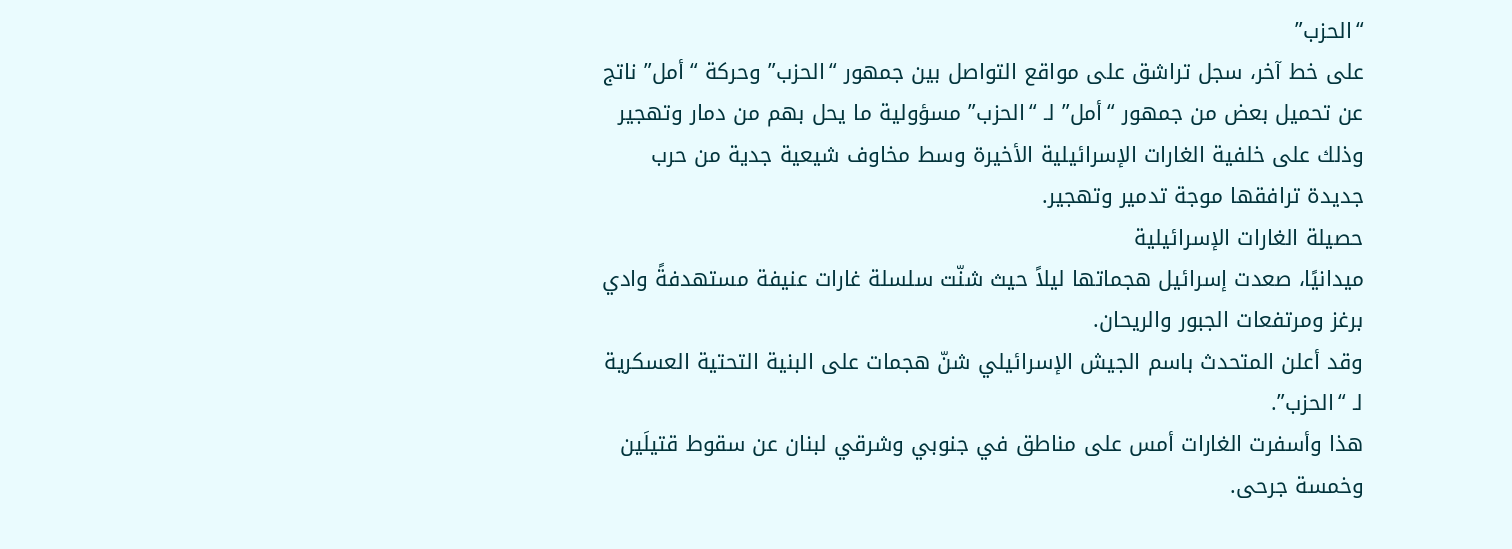“الحزب”
على خط آخر، سجل تراشق على مواقع التواصل بين جمهور “الحزب” وحركة “أمل” ناتج عن تحميل بعض من جمهور “أمل” لـ “الحزب” مسؤولية ما يحل بهم من دمار وتهجير وذلك على خلفية الغارات الإسرائيلية الأخيرة وسط مخاوف شيعية جدية من حرب جديدة ترافقها موجة تدمير وتهجير.
حصيلة الغارات الإسرائيلية
ميدانيًا، صعدت إسرائيل هجماتها ليلاً حيث شنّت سلسلة غارات عنيفة مستهدفةً وادي برغز ومرتفعات الجبور والريحان.
وقد أعلن المتحدث باسم الجيش الإسرائيلي شنّ هجمات على البنية التحتية العسكرية لـ “الحزب”.
هذا وأسفرت الغارات أمس على مناطق في جنوبي وشرقي لبنان عن سقوط قتيلَين وخمسة جرحى.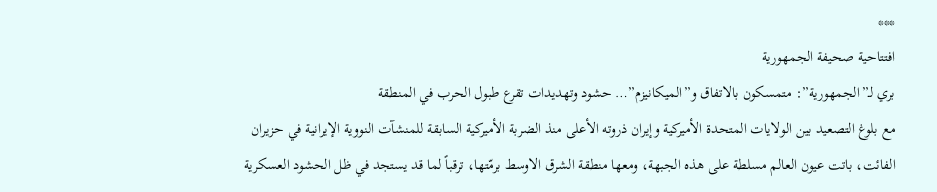***
افتتاحية صحيفة الجمهورية
بري لـ”الجمهورية”: متمسكون بالاتفاق و”الميكانيزم”… حشود وتهديدات تقرع طبول الحرب في المنطقة
مع بلوغ التصعيد بين الولايات المتحدة الأميركية وإيران ذروته الأعلى منذ الضربة الأميركية السابقة للمنشآت النووية الإيرانية في حزيران الفائت، باتت عيون العالم مسلطة على هذه الجبهة، ومعها منطقة الشرق الاوسط برمّتها، ترقباً لما قد يستجد في ظل الحشود العسكرية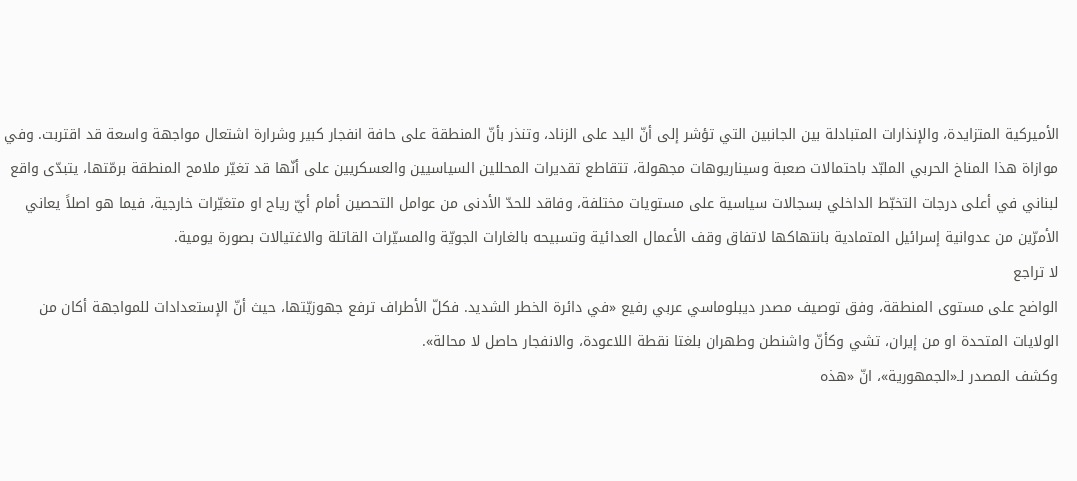الأميركية المتزايدة، والإنذارات المتبادلة بين الجانبين التي تؤشر إلى أنّ اليد على الزناد، وتنذر بأنّ المنطقة على حافة انفجار كبير وشرارة اشتعال مواجهة واسعة قد اقتربت. وفي موازاة هذا المناخ الحربي الملبّد باحتمالات صعبة وسيناريوهات مجهولة، تتقاطع تقديرات المحللين السياسيين والعسكريين على أنّها قد تغيّر ملامح المنطقة برمّتها، يتبدّى واقع لبناني في أعلى درجات التخبّط الداخلي بسجالات سياسية على مستويات مختلفة، وفاقد للحدّ الأدنى من عوامل التحصين أمام أيّ رياح او متغيّرات خارجية، فيما هو اصلاً يعاني الأمرّين من عدوانية إسرائيل المتمادية بانتهاكها لاتفاق وقف الأعمال العدائية وتسبيحه بالغارات الجويّة والمسيّرات القاتلة والاغتيالات بصورة يومية.
لا تراجع
الواضح على مستوى المنطقة، وفق توصيف مصدر ديبلوماسي عربي رفيع «في دائرة الخطر الشديد. فكلّ الأطراف ترفع جهوزيّتها، حيث أنّ الإستعدادات للمواجهة أكان من الولايات المتحدة او من إيران، تشي وكأنّ واشنطن وطهران بلغتا نقطة اللاعودة، والانفجار حاصل لا محالة».
وكشف المصدر لـ«الجمهورية»، انّ «هذه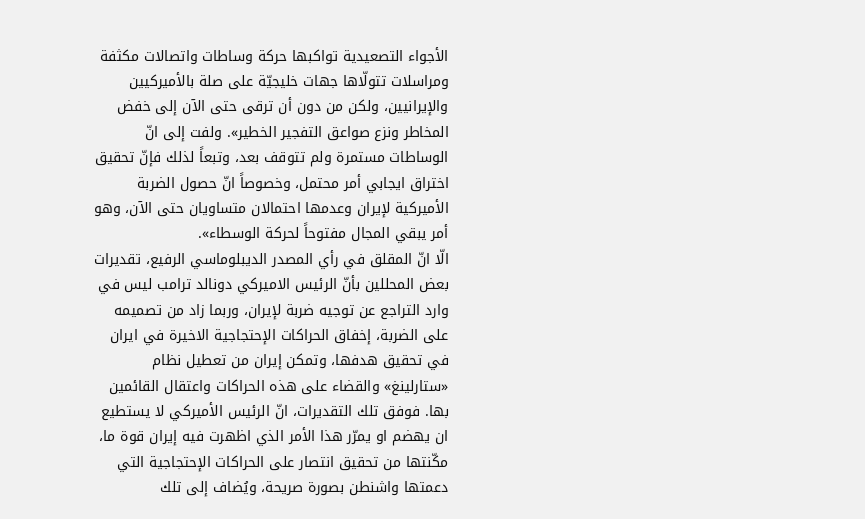الأجواء التصعيدية تواكبها حركة وساطات واتصالات مكثفة ومراسلات تتولّاها جهات خليجيّة على صلة بالأميركيين والإيرانيين، ولكن من دون أن ترقى حتى الآن إلى خفض المخاطر ونزع صواعق التفجير الخطير». ولفت إلى انّ الوساطات مستمرة ولم تتوقف بعد، وتبعاً لذلك فإنّ تحقيق اختراق ايجابي أمر محتمل، وخصوصاً انّ حصول الضربة الأميركية لإيران وعدمها احتمالان متساويان حتى الآن، وهو أمر يبقي المجال مفتوحاً لحركة الوسطاء».
الّا انّ المقلق في رأي المصدر الديبلوماسي الرفيع، تقديرات بعض المحللين بأنّ الرئيس الاميركي دونالد ترامب ليس في وارد التراجع عن توجيه ضربة لإيران، وربما زاد من تصميمه على الضربة، إخفاق الحراكات الإحتجاجية الاخيرة في ايران في تحقيق هدفها، وتمكن إيران من تعطيل نظام «ستارلينغ» والقضاء على هذه الحراكات واعتقال القائمين بها. فوفق تلك التقديرات، انّ الرئيس الأميركي لا يستطيع ان يهضم او يمرّر هذا الأمر الذي اظهرت فيه إيران قوة ما، مكّنتها من تحقيق انتصار على الحراكات الإحتجاجية التي دعمتها واشنطن بصورة صريحة، ويُضاف إلى تلك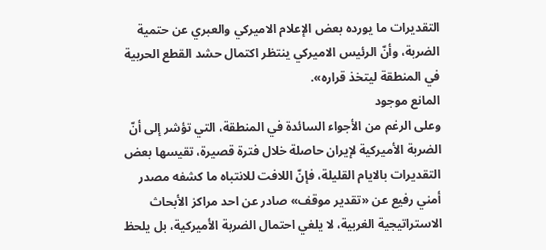التقديرات ما يورده بعض الإعلام الاميركي والعبري عن حتمية الضربة، وأنّ الرئيس الاميركي ينتظر اكتمال حشد القطع الحربية في المنطقة ليتخذ قراره».
المانع موجود
وعلى الرغم من الأجواء السائدة في المنطقة، التي تؤشر إلى أنّ الضربة الأميركية لإيران حاصلة خلال فترة قصيرة، تقيسها بعض التقديرات بالايام القليلة، فإنّ اللافت للانتباه ما كشفه مصدر أمني رفيع عن «تقدير موقف» صادر عن احد مراكز الأبحاث الاستراتيجية الغربية، لا يلغي احتمال الضربة الأميركية، بل يلحظ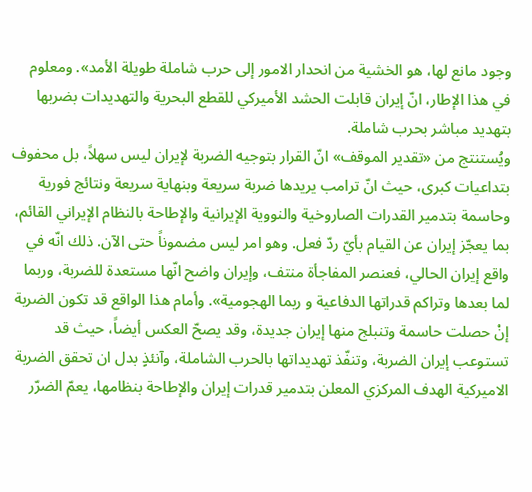وجود مانع لها، هو الخشية من انحدار الامور إلى حرب شاملة طويلة الأمد». ومعلوم في هذا الإطار، انّ إيران قابلت الحشد الأميركي للقطع البحرية والتهديدات بضربها بتهديد مباشر بحرب شاملة.
ويُستنتج من «تقدير الموقف» انّ القرار بتوجيه الضربة لإيران ليس سهلاً، بل محفوف بتداعيات كبرى، حيث انّ ترامب يريدها ضربة سريعة وبنهاية سريعة ونتائج فورية وحاسمة بتدمير القدرات الصاروخية والنووية الإيرانية والإطاحة بالنظام الإيراني القائم، بما يعجّز إيران عن القيام بأيّ ردّ فعل. وهو امر ليس مضموناً حتى الآن. ذلك انّه في واقع إيران الحالي، فعنصر المفاجأة منتف، وإيران واضح انّها مستعدة للضربة، وربما لما بعدها وتراكم قدراتها الدفاعية و ربما الهجومية». وأمام هذا الواقع قد تكون الضربة إنْ حصلت حاسمة وتنبلج منها إيران جديدة، وقد يصحّ العكس أيضاً، حيث قد تستوعب إيران الضربة، وتنفّذ تهديداتها بالحرب الشاملة، وآنئذٍ بدل ان تحقق الضربة الاميركية الهدف المركزي المعلن بتدمير قدرات إيران والإطاحة بنظامها، يعمّ الضرّر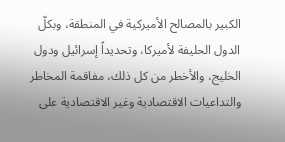الكبير بالمصالح الأميركية في المنطقة، وبكلّ الدول الحليفة لأميركا، وتحديداً إسرائيل ودول الخليج، والأخطر من كل ذلك، مفاقمة المخاطر والتداعيات الاقتصادية وغير الاقتصادية على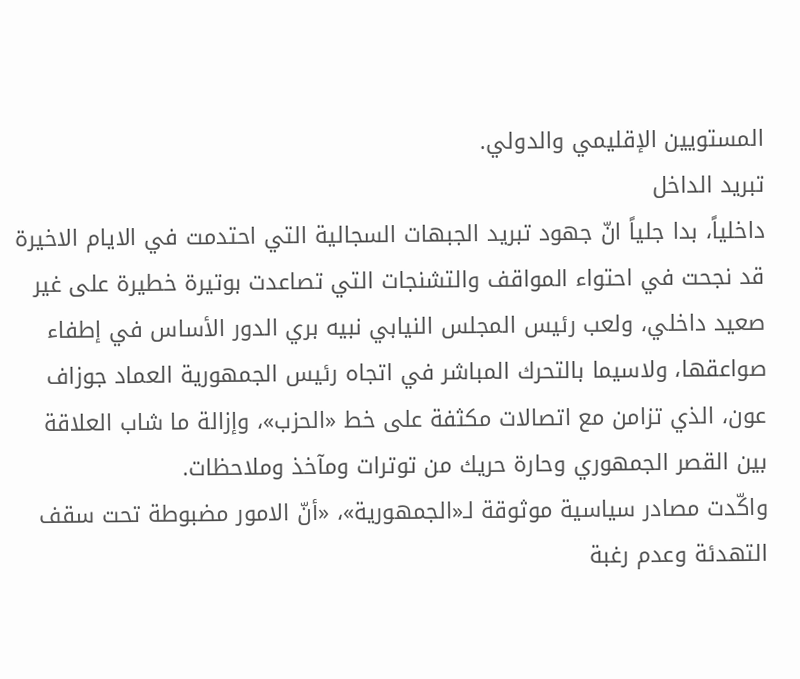المستويين الإقليمي والدولي.
تبريد الداخل
داخلياً، بدا جلياً انّ جهود تبريد الجبهات السجالية التي احتدمت في الايام الاخيرة قد نجحت في احتواء المواقف والتشنجات التي تصاعدت بوتيرة خطيرة على غير صعيد داخلي، ولعب رئيس المجلس النيابي نبيه بري الدور الأساس في إطفاء صواعقها، ولاسيما بالتحرك المباشر في اتجاه رئيس الجمهورية العماد جوزاف عون، الذي تزامن مع اتصالات مكثفة على خط «الحزب»، وإزالة ما شاب العلاقة بين القصر الجمهوري وحارة حريك من توترات ومآخذ وملاحظات.
واكّدت مصادر سياسية موثوقة لـ«الجمهورية»، «أنّ الامور مضبوطة تحت سقف التهدئة وعدم رغبة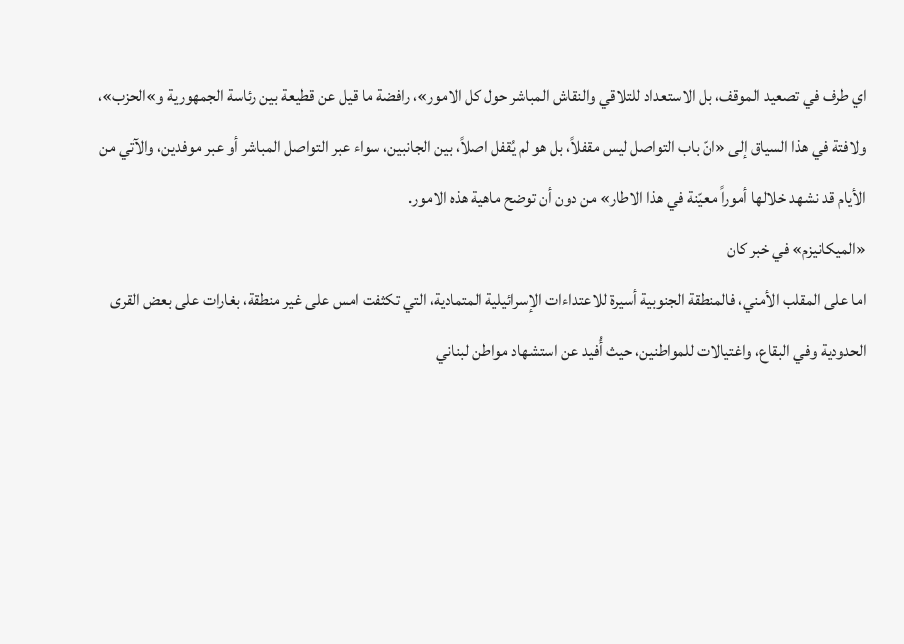اي طرف في تصعيد الموقف، بل الاستعداد للتلاقي والنقاش المباشر حول كل الامور»، رافضة ما قيل عن قطيعة بين رئاسة الجمهورية و»الحزب»، ولافتة في هذا السياق إلى «انّ باب التواصل ليس مقفلاً، بل هو لم يُقفل اصلاً، بين الجانبين، سواء عبر التواصل المباشر أو عبر موفدين، والآتي من الأيام قد نشهد خلالها أموراً معيّنة في هذا الاطار» من دون أن توضح ماهية هذه الامور.
«الميكانيزم» في خبر كان
اما على المقلب الأمني، فالمنطقة الجنوبية أسيرة للاعتداءات الإسرائيلية المتمادية، التي تكثفت امس على غير منطقة، بغارات على بعض القرى الحدودية وفي البقاع، واغتيالات للمواطنين، حيث أُفيد عن استشهاد مواطن لبناني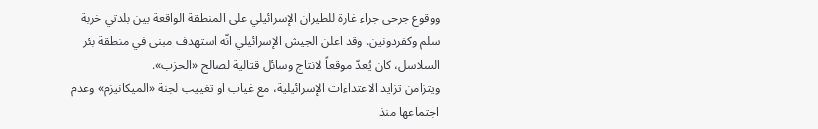ووقوع جرحى جراء غارة للطيران الإسرائيلي على المنطقة الواقعة بين بلدتي خربة سلم وكفردونين. وقد اعلن الجيش الإسرائيلي انّه استهدف مبنى في منطقة بئر السلاسل، كان يُعدّ موقعاً لانتاج وسائل قتالية لصالح «الحزب».
ويتزامن تزايد الاعتداءات الإسرائيلية، مع غياب او تغييب لجنة «الميكانيزم» وعدم اجتماعها منذ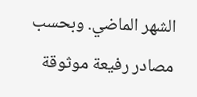الشهر الماضي. وبحسب مصادر رفيعة موثوقة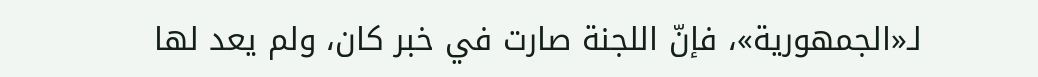لـ«الجمهورية»، فإنّ اللجنة صارت في خبر كان، ولم يعد لها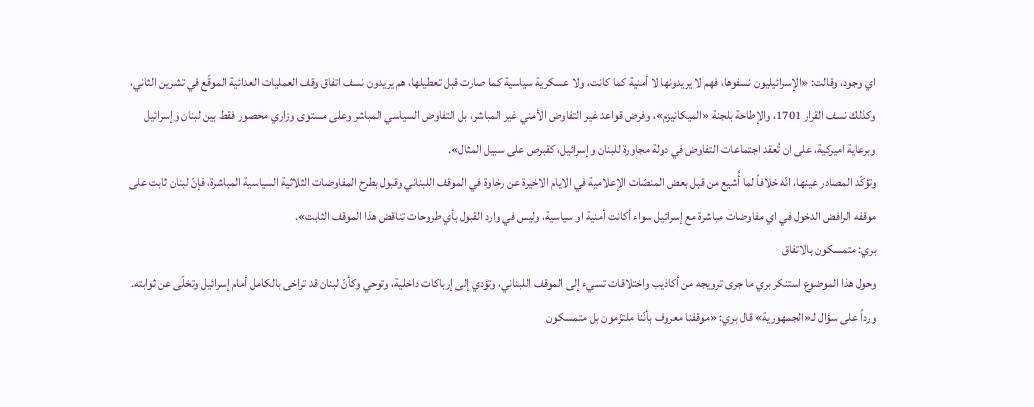اي وجود، وقالت: «الإسرائيليون نسفوها، فهم لا يريدونها لا أمنية كما كانت، ولا عسكرية سياسية كما صارت قبل تعطيلها، هم يريدون نسف اتفاق وقف العمليات العدائية الموقّع في تشرين الثاني، وكذلك نسف القرار 1701، والإطاحة بلجنة «الميكانيزم»، وفرض قواعد غير التفاوض الأمني غير المباشر، بل التفاوض السياسي المباشر وعلى مستوى وزاري محصور فقط بين لبنان وإسرائيل وبرعاية اميركية، على ان تُعقد اجتماعات التفاوض في دولة مجاورة للبنان وإسرائيل، كقبرص على سبيل المثال».
وتؤكّد المصادر عينها، انّه خلافاً لما أُشيع من قبل بعض المنصّات الإعلامية في الايام الاخيرة عن رخاوة في الموقف اللبناني وقبول بطرح المفاوضات الثلاثية السياسية المباشرة، فإنّ لبنان ثابت على موقفه الرافض الدخول في اي مفاوضات مباشرة مع إسرائيل سواء أكانت أمنية او سياسية، وليس في وارد القبول بأي طروحات تناقض هذا الموقف الثابت».
بري: متمسكون بالاتفاق
وحول هذا الموضوع استنكر بري ما جرى ترويجه من أكاذيب واختلاقات تسيء إلى الموقف اللبناني، وتؤدي إلى إرباكات داخلية، وتوحي وكأنّ لبنان قد تراخى بالكامل أمام إسرائيل وتخلّى عن ثوابته. ورداً على سؤال لـ«الجمهورية» قال بري: «موقفنا معروف بأنّنا ملتزّمون بل متمسكون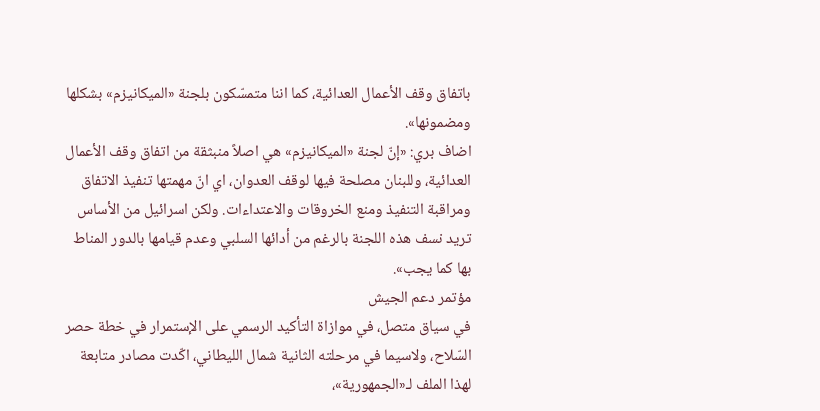باتفاق وقف الأعمال العدائية، كما اننا متمسّكون بلجنة «الميكانيزم» بشكلها ومضمونها».
اضاف بري: «إنّ لجنة «الميكانيزم» هي اصلاً منبثقة من اتفاق وقف الأعمال العدائية، وللبنان مصلحة فيها لوقف العدوان، اي انّ مهمتها تنفيذ الاتفاق ومراقبة التنفيذ ومنع الخروقات والاعتداءات. ولكن اسرائيل من الأساس تريد نسف هذه اللجنة بالرغم من أدائها السلبي وعدم قيامها بالدور المناط بها كما يجب».
مؤتمر دعم الجيش
في سياق متصل، في موازاة التأكيد الرسمي على الإستمرار في خطة حصر السّلاح، ولاسيما في مرحلته الثانية شمال الليطاني، اكّدت مصادر متابعة لهذا الملف لـ«الجمهورية»،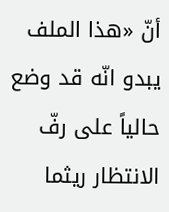أنّ «هذا الملف يبدو انّه قد وضع حالياً على رفّ الانتظار ريثما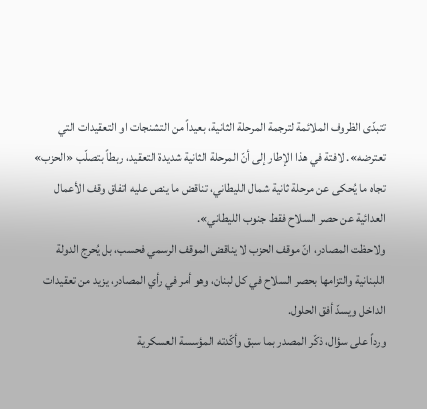تتبدّى الظروف الملائمة لترجمة المرحلة الثانية، بعيداً من التشنجات او التعقيدات التي تعترضه». لافتة في هذا الإطار إلى أنّ المرحلة الثانية شديدة التعقيد، ربطاً بتصلّب «الحزب» تجاه ما يُحكى عن مرحلة ثانية شمال الليطاني، تناقض ما ينص عليه اتفاق وقف الأعمال العدائية عن حصر السلاح فقط جنوب الليطاني».
ولاحظت المصادر، انّ موقف الحزب لا يناقض الموقف الرسمي فحسب، بل يُحرج الدولة اللبنانية والتزامها بحصر السلاح في كل لبنان، وهو أمر في رأي المصادر، يزيد من تعقيدات الداخل ويسدّ أفق الحلول.
ورداً على سؤال، ذكّر المصدر بما سبق وأكّدته المؤسسة العسكرية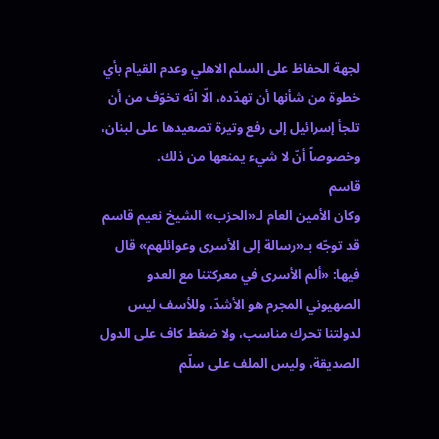لجهة الحفاظ على السلم الاهلي وعدم القيام بأي خطوة من شأنها أن تهدّده، الّا انّه تخوّف من أن تلجأ إسرائيل إلى رفع وتيرة تصعيدها على لبنان، وخصوصاً أنّ لا شيء يمنعها من ذلك.
قاسم
وكان الأمين العام لـ«الحزب» الشيخ نعيم قاسم قد توجّه بـ«رسالة إلى الأسرى وعوائلهم» قال فيها: «ألم الأسرى في معركتنا مع العدو الصهيوني المجرم هو الأشدّ، وللأسف ليس لدولتنا تحرك مناسب، ولا ضغط كاف على الدول الصديقة، وليس الملف على سلّم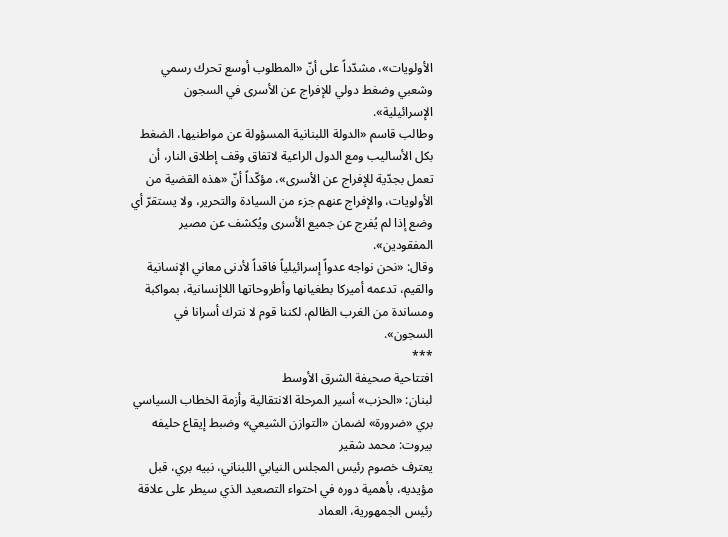الأولويات»، مشدّداً على أنّ «المطلوب أوسع تحرك رسمي وشعبي وضغط دولي للإفراج عن الأسرى في السجون الإسرائيلية».
وطالب قاسم «الدولة اللبنانية المسؤولة عن مواطنيها، الضغط بكل الأساليب ومع الدول الراعية لاتفاق وقف إطلاق النار، أن تعمل بجدّية للإفراج عن الأسرى»، مؤكّداً أنّ «هذه القضية من الأولويات، والإفراج عنهم جزء من السيادة والتحرير، ولا يستقرّ أي وضع إذا لم يُفرج عن جميع الأسرى ويُكشف عن مصير المفقودين».
وقال: «نحن نواجه عدواً إسرائيلياً فاقداً لأدنى معاني الإنسانية والقيم، تدعمه أميركا بطغيانها وأطروحاتها اللاإنسانية، بمواكبة ومساندة من الغرب الظالم، لكننا قوم لا نترك أسرانا في السجون».
***
افتتاحية صحيفة الشرق الأوسط
لبنان: «الحزب» أسير المرحلة الانتقالية وأزمة الخطاب السياسي
بري «ضرورة» لضمان «التوازن الشيعي» وضبط إيقاع حليفه
بيروت: محمد شقير
يعترف خصوم رئيس المجلس النيابي اللبناني، نبيه بري، قبل مؤيديه، بأهمية دوره في احتواء التصعيد الذي سيطر على علاقة رئيس الجمهورية، العماد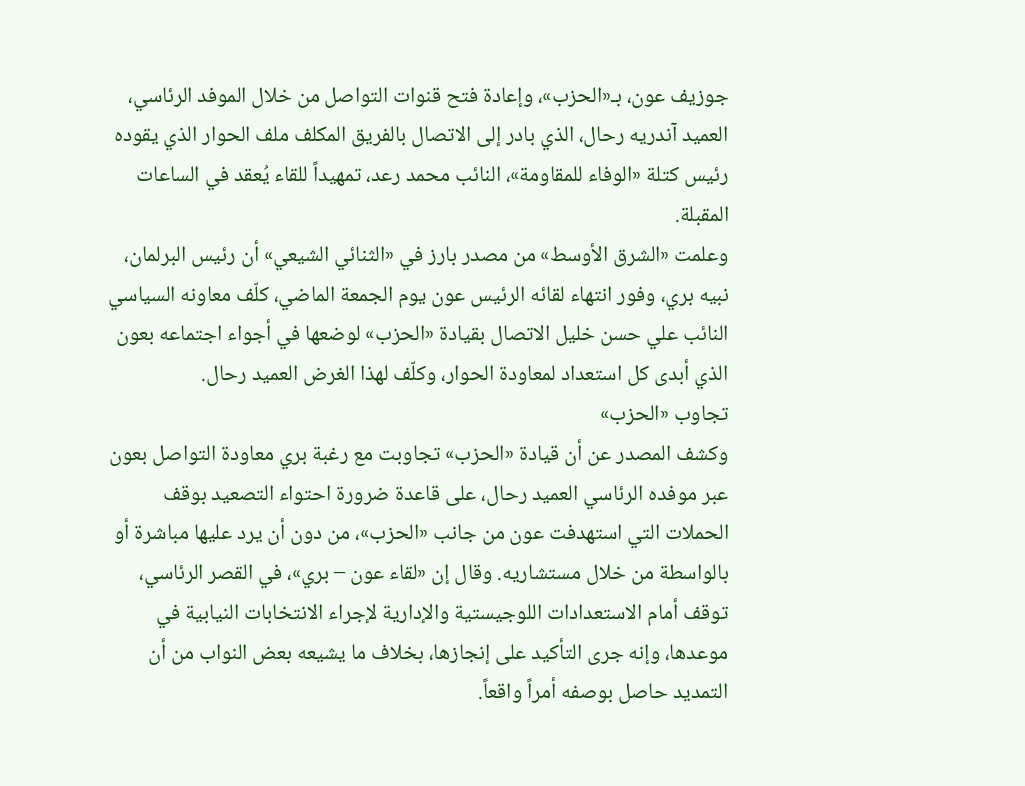جوزيف عون، بـ«الحزب»، وإعادة فتح قنوات التواصل من خلال الموفد الرئاسي، العميد آندريه رحال، الذي بادر إلى الاتصال بالفريق المكلف ملف الحوار الذي يقوده رئيس كتلة «الوفاء للمقاومة»، النائب محمد رعد، تمهيداً للقاء يُعقد في الساعات المقبلة.
وعلمت «الشرق الأوسط» من مصدر بارز في «الثنائي الشيعي» أن رئيس البرلمان، نبيه بري، وفور انتهاء لقائه الرئيس عون يوم الجمعة الماضي، كلّف معاونه السياسي النائب علي حسن خليل الاتصال بقيادة «الحزب» لوضعها في أجواء اجتماعه بعون الذي أبدى كل استعداد لمعاودة الحوار، وكلّف لهذا الغرض العميد رحال.
تجاوب «الحزب»
وكشف المصدر عن أن قيادة «الحزب» تجاوبت مع رغبة بري معاودة التواصل بعون عبر موفده الرئاسي العميد رحال، على قاعدة ضرورة احتواء التصعيد بوقف الحملات التي استهدفت عون من جانب «الحزب»، من دون أن يرد عليها مباشرة أو بالواسطة من خلال مستشاريه. وقال إن «لقاء عون – بري»، في القصر الرئاسي، توقف أمام الاستعدادات اللوجيستية والإدارية لإجراء الانتخابات النيابية في موعدها، وإنه جرى التأكيد على إنجازها، بخلاف ما يشيعه بعض النواب من أن التمديد حاصل بوصفه أمراً واقعاً.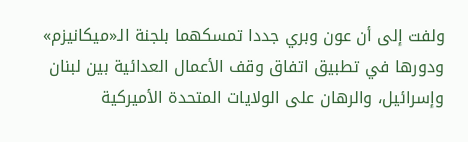ولفت إلى أن عون وبري جددا تمسكهما بلجنة الـ«ميكانيزم» ودورها في تطبيق اتفاق وقف الأعمال العدائية بين لبنان وإسرائيل، والرهان على الولايات المتحدة الأميركية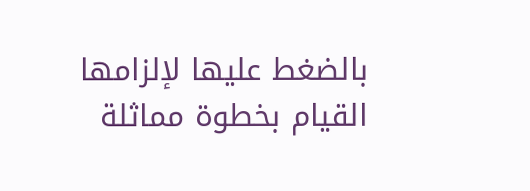بالضغط عليها لإلزامها القيام بخطوة مماثلة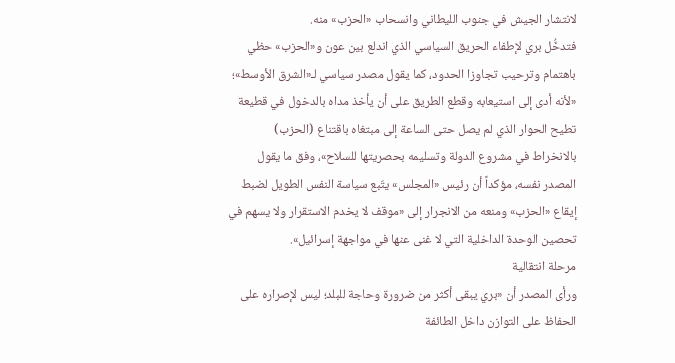لانتشار الجيش في جنوب الليطاني وانسحاب «الحزب» منه.
فتدخُّل بري لإطفاء الحريق السياسي الذي اندلع بين عون و«الحزب» حظي باهتمام وترحيب تجاوزا الحدود، كما يقول مصدر سياسي لـ«الشرق الأوسط»؛ «لأنه أدى إلى استيعابه وقطع الطريق على أن يأخذ مداه بالدخول في قطيعة تطيح الحوار الذي لم يصل حتى الساعة إلى مبتغاه باقتناع (الحزب) بالانخراط في مشروع الدولة وتسليمه بحصريتها للسلاح»، وفق ما يقول المصدر نفسه، مؤكداً أن رئيس «المجلس» يتّبع سياسة النفس الطويل لضبط إيقاع «الحزب» ومنعه من الانجرار إلى «موقف لا يخدم الاستقرار ولا يسهم في تحصين الوحدة الداخلية التي لا غنى عنها في مواجهة إسرائيل».
مرحلة انتقالية
ورأى المصدر أن «بري يبقى أكثر من ضرورة وحاجة للبلد؛ ليس لإصراره على الحفاظ على التوازن داخل الطائفة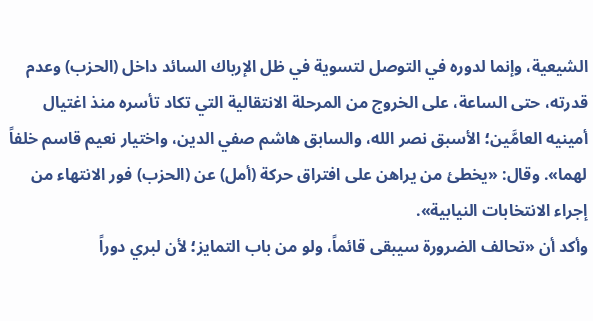الشيعية، وإنما لدوره في التوصل لتسوية في ظل الإرباك السائد داخل (الحزب) وعدم قدرته، حتى الساعة، على الخروج من المرحلة الانتقالية التي تكاد تأسره منذ اغتيال أمينيه العامَّين؛ الأسبق نصر الله، والسابق هاشم صفي الدين، واختيار نعيم قاسم خلفاً لهما». وقال: «يخطئ من يراهن على افتراق حركة (أمل) عن (الحزب) فور الانتهاء من إجراء الانتخابات النيابية».
وأكد أن «تحالف الضرورة سيبقى قائماً، ولو من باب التمايز؛ لأن لبري دوراً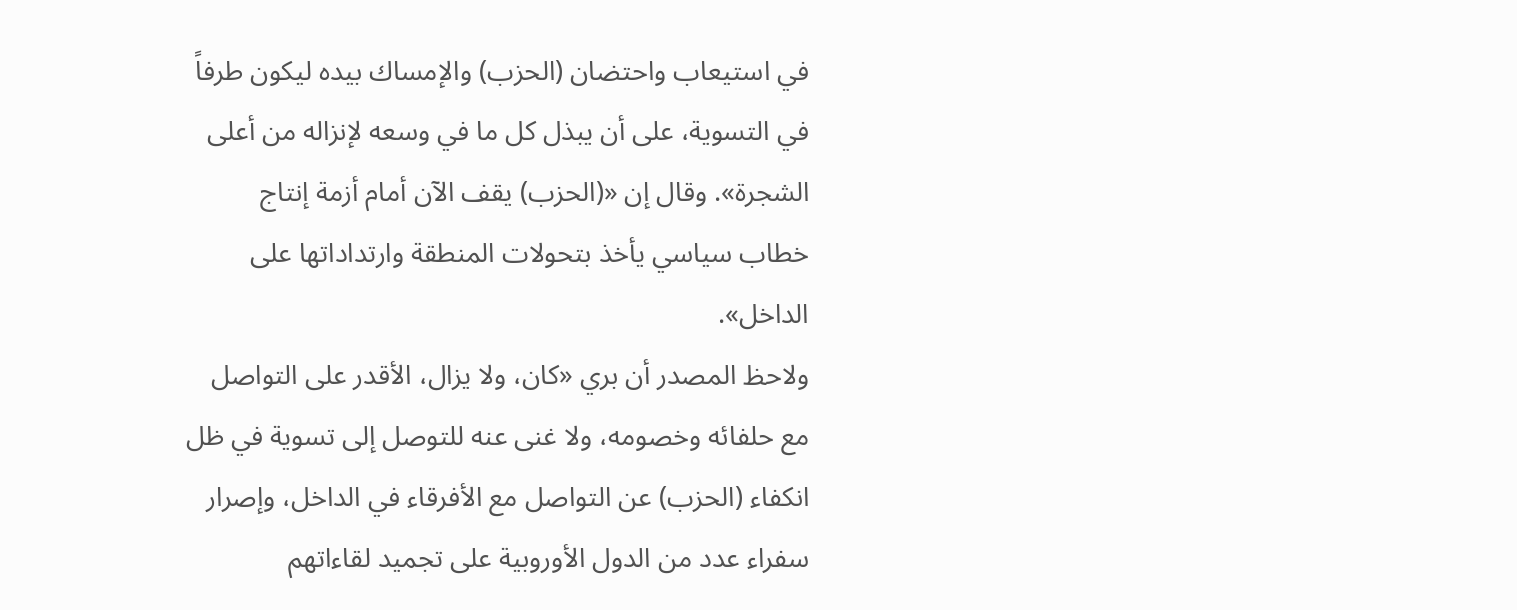في استيعاب واحتضان (الحزب) والإمساك بيده ليكون طرفاً في التسوية، على أن يبذل كل ما في وسعه لإنزاله من أعلى الشجرة». وقال إن «(الحزب) يقف الآن أمام أزمة إنتاج خطاب سياسي يأخذ بتحولات المنطقة وارتداداتها على الداخل».
ولاحظ المصدر أن بري «كان، ولا يزال، الأقدر على التواصل مع حلفائه وخصومه، ولا غنى عنه للتوصل إلى تسوية في ظل انكفاء (الحزب) عن التواصل مع الأفرقاء في الداخل، وإصرار سفراء عدد من الدول الأوروبية على تجميد لقاءاتهم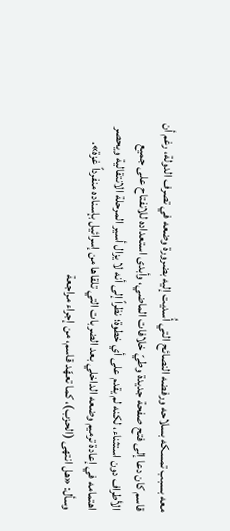معه بسبب تمسكه بسلاحه ورفضه النصائح التي أُسديت إليه بضرورة وضعه في تصرف الدولة، رغم أن قاسم كان دعا إلى فتح صفحة جديدة وطيّ خلافات الماضي، وأبدى استعداده للانفتاح على جميع الأطراف دون استثناء، لكنه لم يقدم على أي خطوة؛ نظراً إلى أنه لا يزال أسير المرحلة الانتقالية ويحصر اهتمامه في إعادة ترميم وضعه الداخلي بعد الضربات التي تلقاها من إسرائيل بإسناده منفرداً غزة».
وسأل: «هل انتهى (الحزب)، كما تعهّد قاسم، من إجراء مراجعة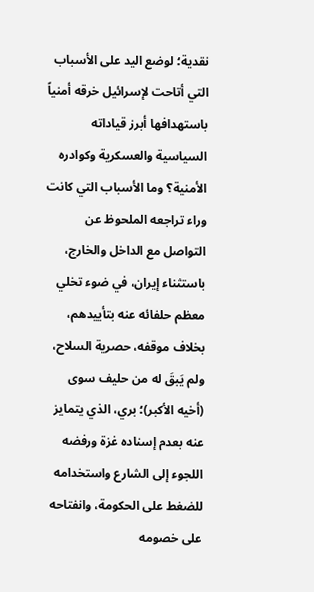نقدية؛ لوضع اليد على الأسباب التي أتاحت لإسرائيل خرقه أمنياً باستهدافها أبرز قياداته السياسية والعسكرية وكوادره الأمنية؟ وما الأسباب التي كانت وراء تراجعه الملحوظ عن التواصل مع الداخل والخارج، باستثناء إيران، في ضوء تخلي معظم حلفائه عنه بتأييدهم، بخلاف موقفه، حصرية السلاح، ولم يَبقَ له من حليف سوى (أخيه الأكبر)؛ بري، الذي يتمايز عنه بعدم إسناده غزة ورفضه اللجوء إلى الشارع واستخدامه للضغط على الحكومة، وانفتاحه على خصومه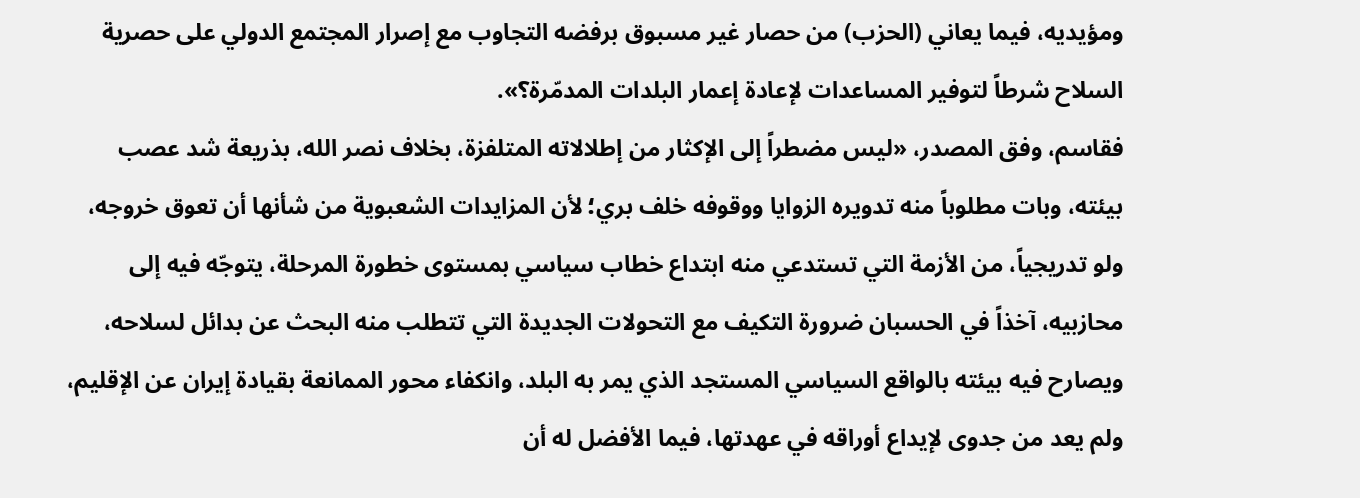ومؤيديه، فيما يعاني (الحزب) من حصار غير مسبوق برفضه التجاوب مع إصرار المجتمع الدولي على حصرية السلاح شرطاً لتوفير المساعدات لإعادة إعمار البلدات المدمّرة؟».
فقاسم، وفق المصدر، «ليس مضطراً إلى الإكثار من إطلالاته المتلفزة، بخلاف نصر الله، بذريعة شد عصب بيئته، وبات مطلوباً منه تدويره الزوايا ووقوفه خلف بري؛ لأن المزايدات الشعبوية من شأنها أن تعوق خروجه، ولو تدريجياً، من الأزمة التي تستدعي منه ابتداع خطاب سياسي بمستوى خطورة المرحلة، يتوجّه فيه إلى محازبيه، آخذاً في الحسبان ضرورة التكيف مع التحولات الجديدة التي تتطلب منه البحث عن بدائل لسلاحه، ويصارح فيه بيئته بالواقع السياسي المستجد الذي يمر به البلد، وانكفاء محور الممانعة بقيادة إيران عن الإقليم، ولم يعد من جدوى لإيداع أوراقه في عهدتها، فيما الأفضل له أن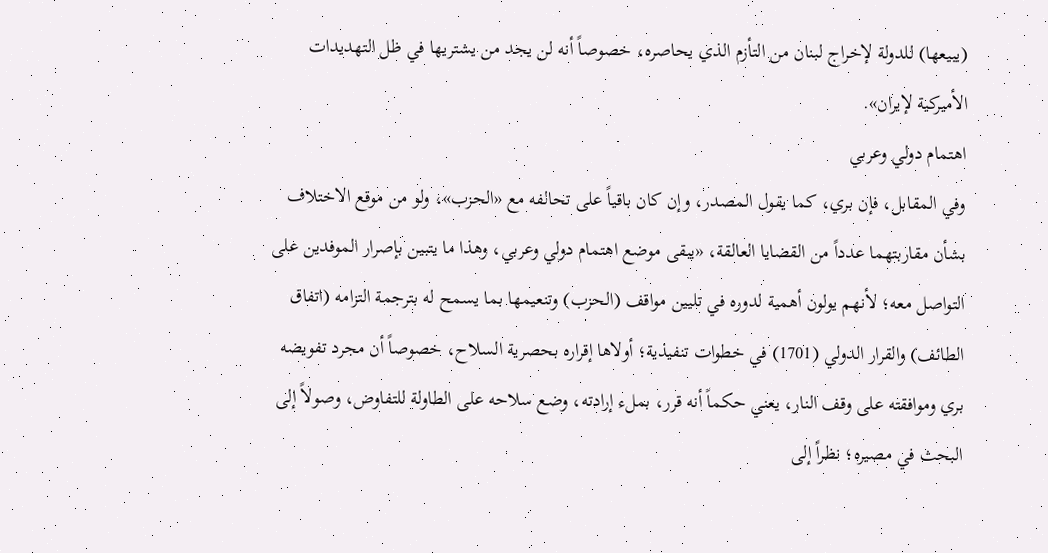(يبيعها) للدولة لإخراج لبنان من التأزم الذي يحاصره، خصوصاً أنه لن يجد من يشتريها في ظل التهديدات الأميركية لإيران».
اهتمام دولي وعربي
وفي المقابل، فإن بري، كما يقول المصدر، وإن كان باقياً على تحالفه مع «الحزب»، ولو من موقع الاختلاف بشأن مقاربتهما عدداً من القضايا العالقة، «يبقى موضع اهتمام دولي وعربي، وهذا ما يتبين بإصرار الموفدين على التواصل معه؛ لأنهم يولون أهمية لدوره في تليين مواقف (الحزب) وتنعيمها بما يسمح له بترجمة التزامه (اتفاق الطائف) والقرار الدولي (1701) في خطوات تنفيذية؛ أولاها إقراره بحصرية السلاح، خصوصاً أن مجرد تفويضه بري وموافقته على وقف النار، يعني حكماً أنه قرر، بملء إرادته، وضع سلاحه على الطاولة للتفاوض، وصولاً إلى البحث في مصيره؛ نظراً إلى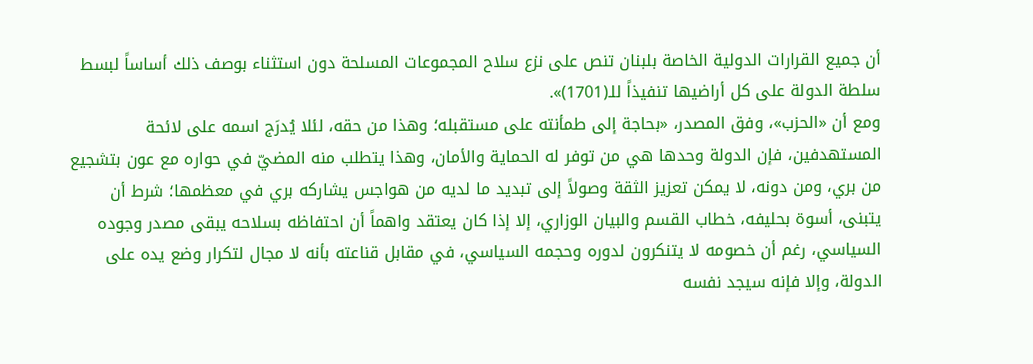أن جميع القرارات الدولية الخاصة بلبنان تنص على نزع سلاح المجموعات المسلحة دون استثناء بوصف ذلك أساساً لبسط سلطة الدولة على كل أراضيها تنفيذاً للـ(1701)».
ومع أن «الحزب»، وفق المصدر، «بحاجة إلى طمأنته على مستقبله؛ وهذا من حقه، لئلا يُدرَج اسمه على لائحة المستهدفين، فإن الدولة وحدها هي من توفر له الحماية والأمان، وهذا يتطلب منه المضيّ في حواره مع عون بتشجيع من بري، ومن دونه، لا يمكن تعزيز الثقة وصولاً إلى تبديد ما لديه من هواجس يشاركه بري في معظمها؛ شرط أن يتبنى، أسوة بحليفه، خطاب القسم والبيان الوزاري، إلا إذا كان يعتقد واهماً أن احتفاظه بسلاحه يبقى مصدر وجوده السياسي، رغم أن خصومه لا يتنكرون لدوره وحجمه السياسي، في مقابل قناعته بأنه لا مجال لتكرار وضع يده على الدولة، وإلا فإنه سيجد نفسه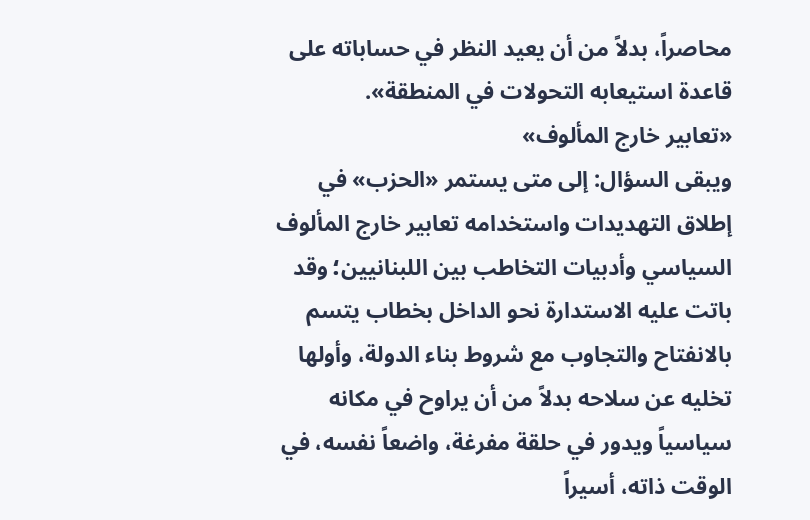محاصراً، بدلاً من أن يعيد النظر في حساباته على قاعدة استيعابه التحولات في المنطقة».
«تعابير خارج المألوف»
ويبقى السؤال: إلى متى يستمر «الحزب» في إطلاق التهديدات واستخدامه تعابير خارج المألوف السياسي وأدبيات التخاطب بين اللبنانيين؛ وقد باتت عليه الاستدارة نحو الداخل بخطاب يتسم بالانفتاح والتجاوب مع شروط بناء الدولة، وأولها تخليه عن سلاحه بدلاً من أن يراوح في مكانه سياسياً ويدور في حلقة مفرغة، واضعاً نفسه، في الوقت ذاته، أسيراً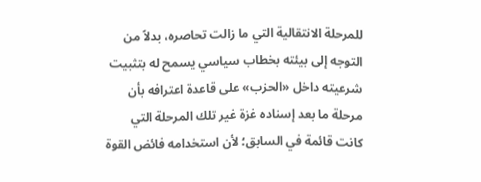للمرحلة الانتقالية التي ما زالت تحاصره، بدلاً من التوجه إلى بيئته بخطاب سياسي يسمح له بتثبيت شرعيته داخل «الحزب» على قاعدة اعترافه بأن مرحلة ما بعد إسناده غزة غير تلك المرحلة التي كانت قائمة في السابق؛ لأن استخدامه فائض القوة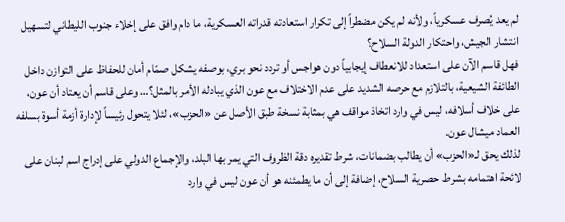لم يعد يُصرف عسكرياً، ولأنه لم يكن مضطراً إلى تكرار استعادته قدراته العسكرية، ما دام وافق على إخلاء جنوب الليطاني لتسهيل انتشار الجيش، واحتكار الدولة السلاح؟
فهل قاسم الآن على استعداد للانعطاف إيجابياً دون هواجس أو تردد نحو بري، بوصفه يشكل صمّام أمان للحفاظ على التوازن داخل الطائفة الشيعية، بالتلازم مع حرصه الشديد على عدم الاختلاف مع عون الذي يبادله الأمر بالمثل؟… وعلى قاسم أن يعتاد أن عون، على خلاف أسلافه، ليس في وارد اتخاذ مواقف هي بمثابة نسخة طبق الأصل عن «الحزب»، لئلا يتحول رئيساً لإدارة أزمة أسوة بسلفه العماد ميشال عون.
لذلك يحق لـ«الحزب» أن يطالب بضمانات، شرط تقديره دقة الظروف التي يمر بها البلد، والإجماع الدولي على إدراج اسم لبنان على لائحة اهتمامه بشرط حصرية السلاح، إضافة إلى أن ما يطمئنه هو أن عون ليس في وارد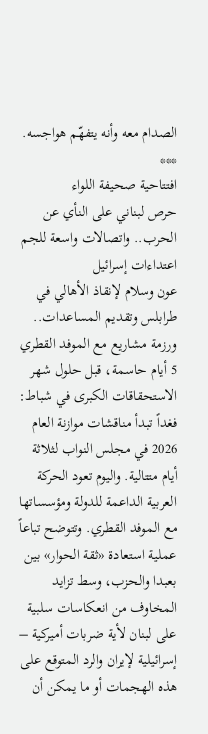الصدام معه وأنه يتفهّم هواجسه.
***
افتتاحية صحيفة اللواء
حرص لبناني على النأي عن الحرب.. واتصالات واسعة للجم اعتداءات إسرائيل
عون وسلام لإنقاذ الأهالي في طرابلس وتقديم المساعدات.. ورزمة مشاريع مع الموفد القطري
5 أيام حاسمة، قبل حلول شهر الاستحقاقات الكبرى في شباط: فغداً تبدأ مناقشات موازنة العام 2026 في مجلس النواب لثلاثة أيام متتالية. واليوم تعود الحركة العربية الداعمة للدولة ومؤسساتها مع الموفد القطري. وتتوضح تباعاً عملية استعادة «ثقة الحوار» بين بعبدا والحزب، وسط تزايد المخاوف من انعكاسات سلبية على لبنان لأية ضربات أميركية – إسرائيلية لإيران والرد المتوقع على هذه الهجمات أو ما يمكن أن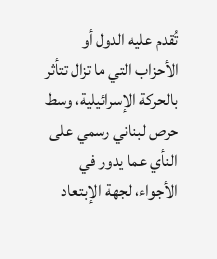تُقدم عليه الدول أو الأحزاب التي ما تزال تتأثر بالحركة الإسرائيلية، وسط حرص لبناني رسمي على النأي عما يدور في الأجواء، لجهة الإبتعاد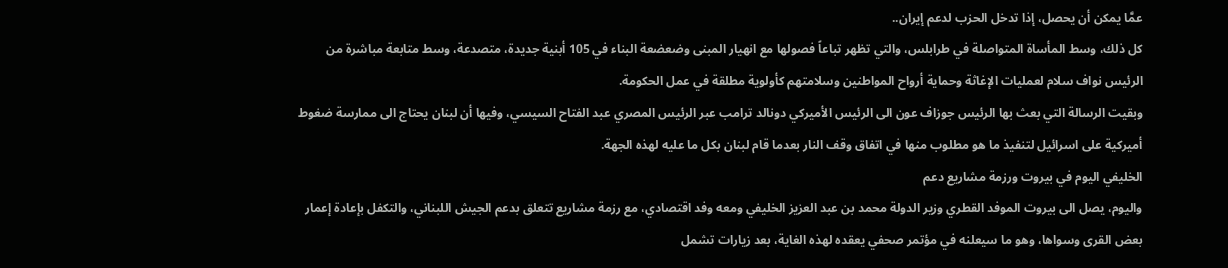عمَّا يمكن أن يحصل، إذا تدخل الحزب لدعم إيران..
كل ذلك، وسط المأساة المتواصلة في طرابلس، والتي تظهر تباعاً فصولها مع انهيار المبنى وضعضعة البناء في 105 أبنية جديدة، متصدعة، وسط متابعة مباشرة من الرئيس نواف سلام لعمليات الإغاثة وحماية أرواح المواطنين وسلامتهم كأولوية مطلقة في عمل الحكومة.
وبقيت الرسالة التي بعث بها الرئيس جوزاف عون الى الرئيس الأميركي دونالد ترامب عبر الرئيس المصري عبد الفتاح السيسي، وفيها أن لبنان يحتاج الى ممارسة ضغوط أميركية على اسرائيل لتنفيذ ما هو مطلوب منها في اتفاق وقف النار بعدما قام لبنان بكل ما عليه لهذه الجهة.
الخليفي اليوم في بيروت ورزمة مشاريع دعم
واليوم، يصل الى بيروت الموفد القطري وزير الدولة محمد بن عبد العزيز الخليفي ومعه وفد اقتصادي، مع رزمة مشاريع تتعلق بدعم الجيش اللبناني، والتكفل بإعادة إعمار بعض القرى وسواها، وهو ما سيعلنه في مؤتمر صحفي يعقده لهذه الغاية، بعد زيارات تشمل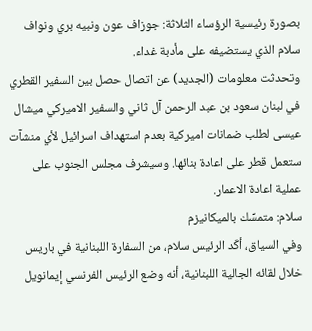بصورة رئيسية الرؤساء الثلاثة: جوزاف عون ونبيه بري ونواف سلام الذي يستضيفه على مأدبة غداء.
وتحدثت معلومات (الجديد) عن اتصال حصل بين السفير القطري في لبنان سعود بن عبد الرحمن آل ثاني والسفير الاميركي ميشال عيسى لطلب ضمانات اميركية بعدم استهداف اسرائيل لأي منشآت ستعمل قطر على اعادة بنائها. وسيشرف مجلس الجنوب على عملية اعادة الاعمار.
سلام: متمسِّك بالميكانيزم
وفي السياق، أكّد الرئيس سلام، من السفارة اللبنانية في باريس خلال لقائه الجالية اللبنانية، أنه وضع الرئيس الفرنسي إيمانويل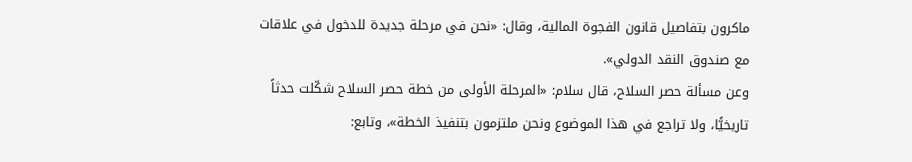ماكرون بتفاصيل قانون الفجوة المالية، وقال: «نحن في مرحلة جديدة للدخول في علاقات مع صندوق النقد الدولي».
وعن مسألة حصر السلاح، قال سلام: «المرحلة الأولى من خطة حصر السلاح شكّلت حدثاً تاريخيًّا، ولا تراجع في هذا الموضوع ونحن ملتزمون بتنفيذ الخطة»، وتابع: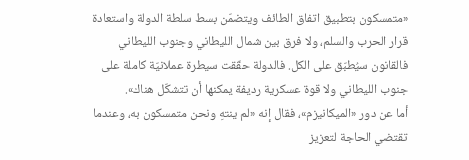«متمسكون بتطبيق اتفاق الطائف ويتضمّن بسط سلطة الدولة واستعادة قرار الحرب والسلم، ولا فرق بين شمال الليطاني وجنوب الليطاني فالقانون سيُطبّق على الكل. فالدولة حقّقت سيطرة عملانيّة كاملة على جنوب الليطاني ولا قوة عسكرية رديفة يمكنها أن تتشكّل هناك».
أما عن دور «الميكانيزم»، فقال إنه «لم ينتهِ ونحن متمسكون به، وعندما تقتضي الحاجة لتعزيز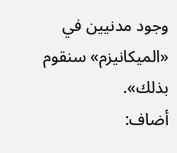وجود مدنيين في «الميكانيزم» سنقوم بذلك».
أضاف: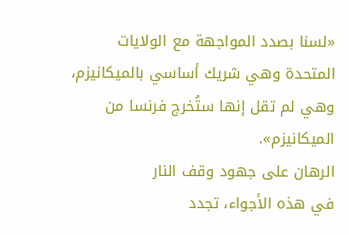«لسنا بصدد المواجهة مع الولايات المتحدة وهي شريك أساسي بالميكانيزم، وهي لم تقل إنها ستُخرج فرنسا من الميكانيزم».
الرهان على جهود وقف النار
في هذه الأجواء، تجدد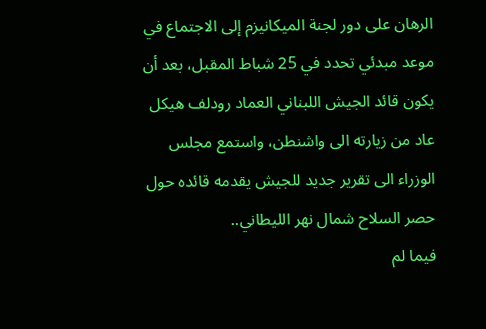الرهان على دور لجنة الميكانيزم إلى الاجتماع في موعد مبدئي تحدد في 25 شباط المقبل، بعد أن يكون قائد الجيش اللبناني العماد رودلف هيكل عاد من زيارته الى واشنطن، واستمع مجلس الوزراء الى تقرير جديد للجيش يقدمه قائده حول حصر السلاح شمال نهر الليطاني..
فيما لم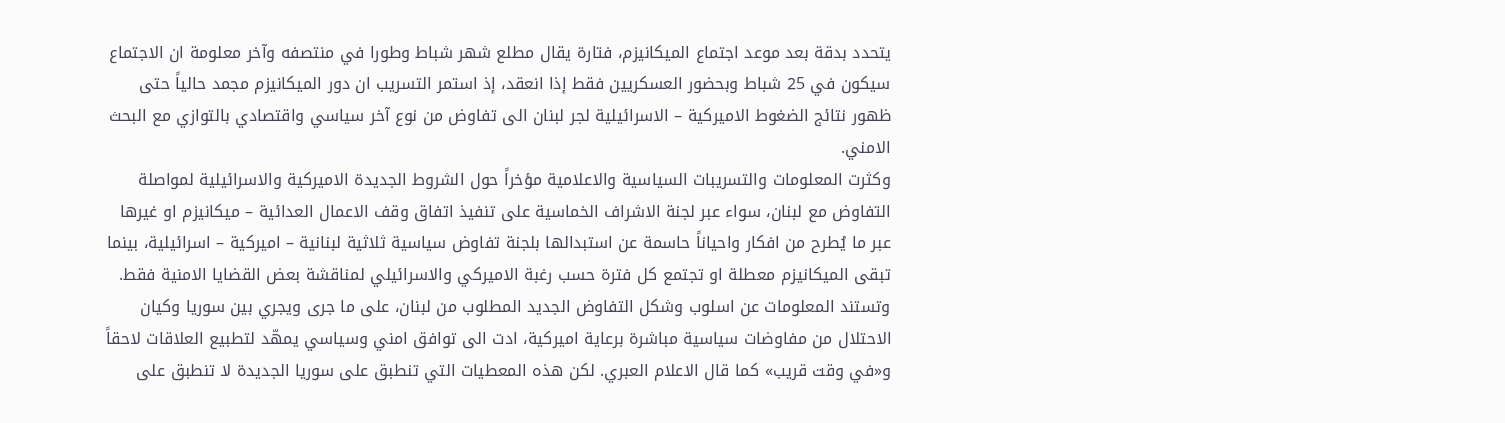يتحدد بدقة بعد موعد اجتماع الميكانيزم، فتارة يقال مطلع شهر شباط وطورا في منتصفه وآخر معلومة ان الاجتماع سيكون في 25 شباط وبحضور العسكريين فقط إذا انعقد، إذ استمر التسريب ان دور الميكانيزم مجمد حالياً حتى ظهور نتائج الضغوط الاميركية – الاسرائيلية لجر لبنان الى تفاوض من نوع آخر سياسي واقتصادي بالتوازي مع البحث الامني.
وكثرت المعلومات والتسريبات السياسية والاعلامية مؤخراً حول الشروط الجديدة الاميركية والاسرائيلية لمواصلة التفاوض مع لبنان، سواء عبر لجنة الاشراف الخماسية على تنفيذ اتفاق وقف الاعمال العدائية – ميكانيزم او غيرها عبر ما يُطرح من افكار واحياناً حاسمة عن استبدالها بلجنة تفاوض سياسية ثلاثية لبنانية – اميركية – اسرائيلية، بينما تبقى الميكانيزم معطلة او تجتمع كل فترة حسب رغبة الاميركي والاسرائيلي لمناقشة بعض القضايا الامنية فقط.
وتستند المعلومات عن اسلوب وشكل التفاوض الجديد المطلوب من لبنان، على ما جرى ويجري بين سوريا وكيان الاحتلال من مفاوضات سياسية مباشرة برعاية اميركية، ادت الى توافق امني وسياسي يمهّد لتطبيع العلاقات لاحقاً و«في وقت قريب» كما قال الاعلام العبري. لكن هذه المعطيات التي تنطبق على سوريا الجديدة لا تنطبق على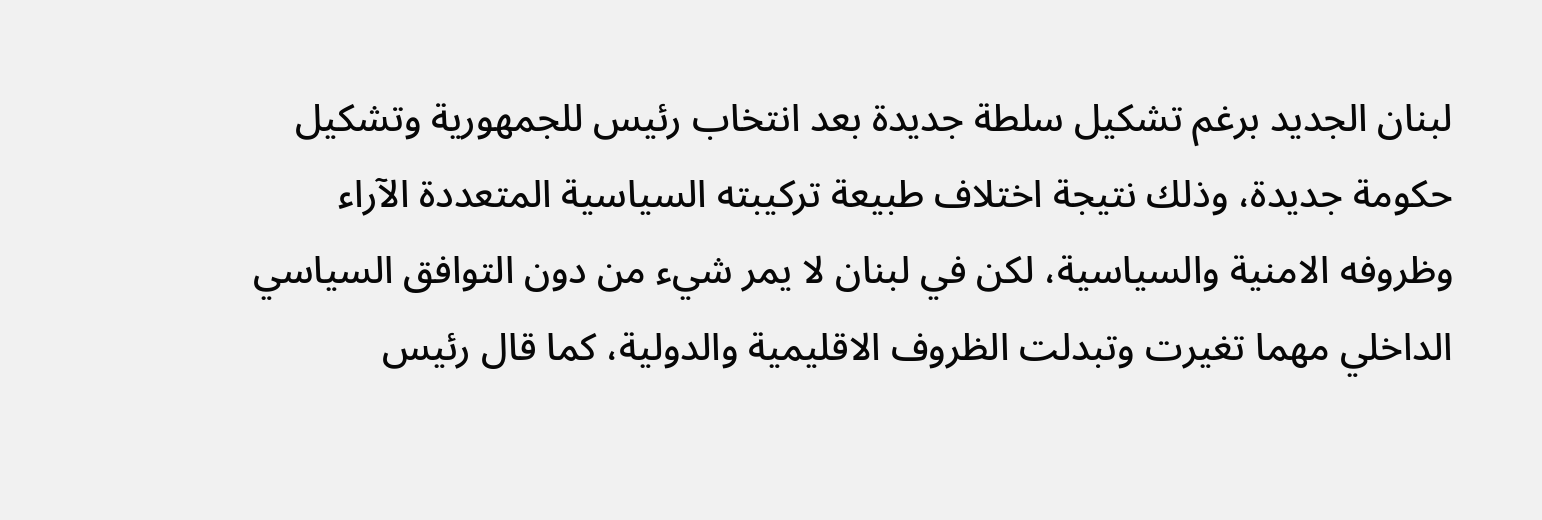لبنان الجديد برغم تشكيل سلطة جديدة بعد انتخاب رئيس للجمهورية وتشكيل حكومة جديدة، وذلك نتيجة اختلاف طبيعة تركيبته السياسية المتعددة الآراء وظروفه الامنية والسياسية، لكن في لبنان لا يمر شيء من دون التوافق السياسي الداخلي مهما تغيرت وتبدلت الظروف الاقليمية والدولية، كما قال رئيس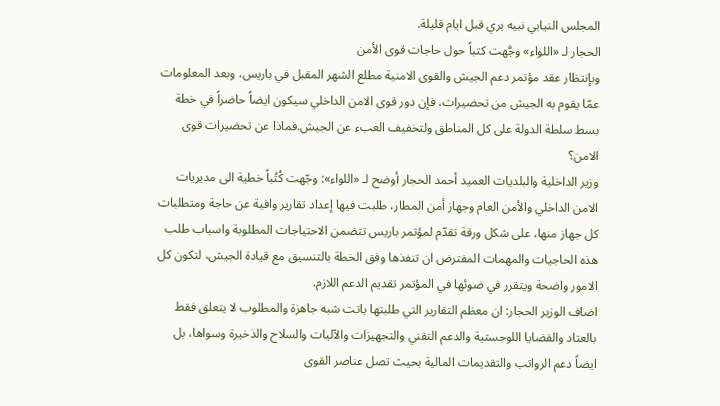المجلس النيابي نبيه بري قبل ايام قليلة.
الحجار لـ «اللواء» وجَّهت كتباً حول حاجات قوى الأمن
وبإنتظار عقد مؤتمر دعم الجيش والقوى الامنية مطلع الشهر المقبل في باريس، وبعد المعلومات عمّا يقوم به الجيش من تحضيرات، فإن دور قوى الامن الداخلي سيكون ايضاً حاضراً في خطة بسط سلطة الدولة على كل المناطق ولتخفيف العبء عن الجيش.فماذا عن تحضيرات قوى الامن؟
وزير الداخلية والبلديات العميد أحمد الحجار أوضح لـ «اللواء»: وجّهت كُتُباً خطية الى مديريات الامن الداخلي والأمن العام وجهاز أمن المطار، طلبت فيها إعداد تقارير وافية عن حاجة ومتطلبات كل جهاز منها، على شكل ورقة تقدّم لمؤتمر باريس تتضمن الاحتياجات المطلوبة واسباب طلب هذه الحاجيات والمهمات المفترض ان تنفذها وفق الخطة بالتنسيق مع قيادة الجيش، لتكون كل الامور واضحة ويتقرر في ضوئها في المؤتمر تقديم الدعم اللازم.
اضاف الوزير الحجار: ان معظم التقارير التي طلبتها باتت شبه جاهزة والمطلوب لا يتعلق فقط بالعتاد والقضايا اللوجستية والدعم التقني والتجهيزات والآليات والسلاح والذخيرة وسواها، بل ايضاً دعم الرواتب والتقديمات المالية بحيث تصل عناصر القوى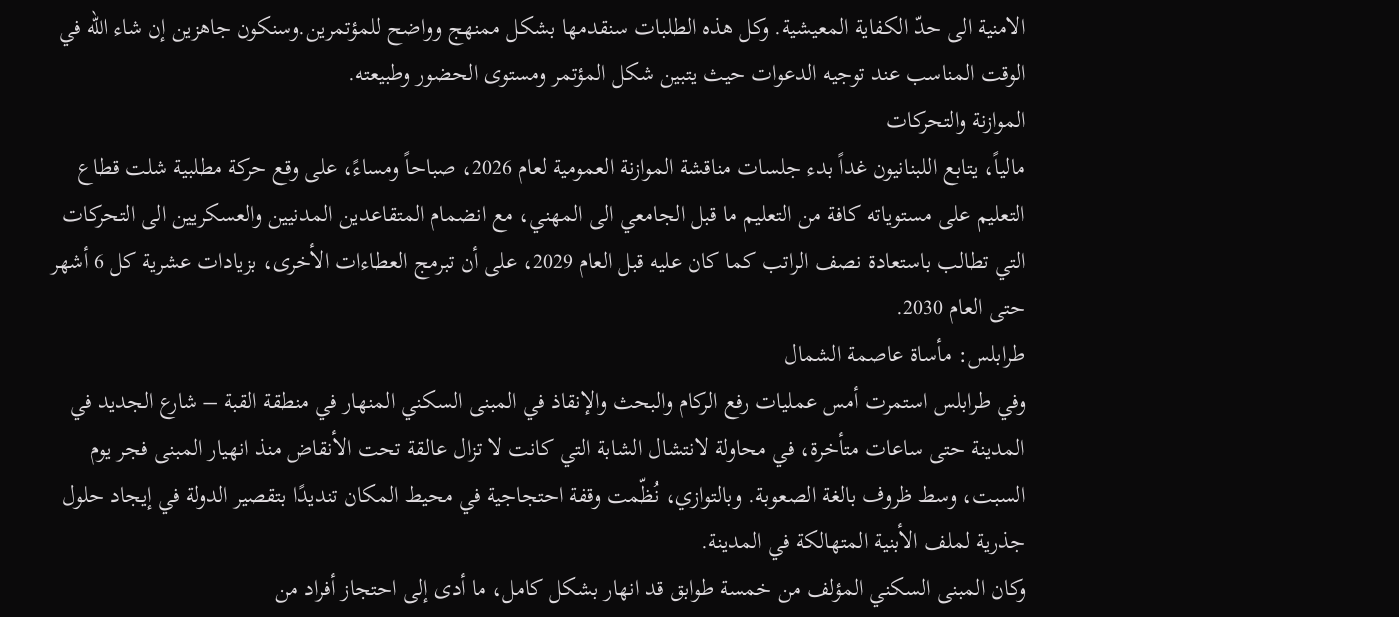الامنية الى حدّ الكفاية المعيشية. وكل هذه الطلبات سنقدمها بشكل ممنهج وواضح للمؤتمرين.وسنكون جاهزين إن شاء الله في الوقت المناسب عند توجيه الدعوات حيث يتبين شكل المؤتمر ومستوى الحضور وطبيعته.
الموازنة والتحركات
مالياً، يتابع اللبنانيون غداً بدء جلسات مناقشة الموازنة العمومية لعام 2026، صباحاً ومساءً، على وقع حركة مطلبية شلت قطاع التعليم على مستوياته كافة من التعليم ما قبل الجامعي الى المهني، مع انضمام المتقاعدين المدنيين والعسكريين الى التحركات التي تطالب باستعادة نصف الراتب كما كان عليه قبل العام 2029، على أن تبرمج العطاءات الأخرى، بزيادات عشرية كل 6 أشهر حتى العام 2030.
طرابلس: مأساة عاصمة الشمال
وفي طرابلس استمرت أمس عمليات رفع الركام والبحث والإنقاذ في المبنى السكني المنهار في منطقة القبة – شارع الجديد في المدينة حتى ساعات متأخرة، في محاولة لانتشال الشابة التي كانت لا تزال عالقة تحت الأنقاض منذ انهيار المبنى فجر يوم السبت، وسط ظروف بالغة الصعوبة. وبالتوازي، نُظّمت وقفة احتجاجية في محيط المكان تنديدًا بتقصير الدولة في إيجاد حلول جذرية لملف الأبنية المتهالكة في المدينة.
وكان المبنى السكني المؤلف من خمسة طوابق قد انهار بشكل كامل، ما أدى إلى احتجاز أفراد من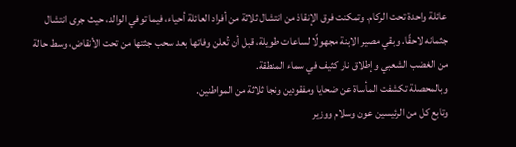عائلة واحدة تحت الركام. وتمكنت فرق الإنقاذ من انتشال ثلاثة من أفراد العائلة أحياء، فيما توفي الوالد، حيث جرى انتشال جثمانه لاحقًا. وبقي مصير الابنة مجهولًا لساعات طويلة، قبل أن تُعلن وفاتها بعد سحب جثتها من تحت الأنقاض، وسط حالة من الغضب الشعبي وإطلاق نار كثيف في سماء المنطقة.
وبالمحصلة تكشفت المأساة عن ضحايا ومفقودين ونجا ثلاثة من المواطنين.
وتابع كل من الرئيسين عون وسلام ووزير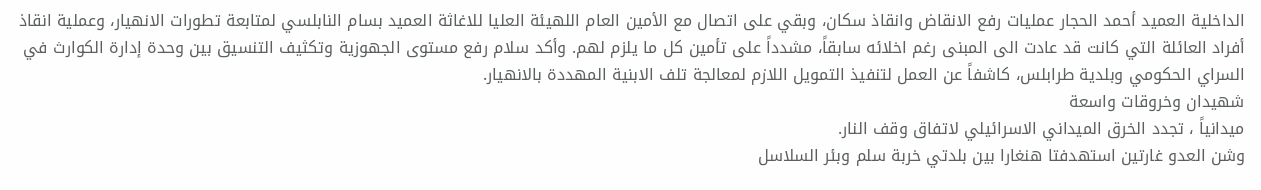الداخلية العميد أحمد الحجار عمليات رفع الانقاض وانقاذ سكان، وبقي على اتصال مع الأمين العام اللهيئة العليا للاغاثة العميد بسام النابلسي لمتابعة تطورات الانهيار، وعملية انقاذ أفراد العائلة التي كانت قد عادت الى المبنى رغم اخلائه سابقاً، مشدداً على تأمين كل ما يلزم لهم. وأكد سلام رفع مستوى الجهوزية وتكثيف التنسيق بين وحدة إدارة الكوارث في السراي الحكومي وبلدية طرابلس، كاشفاً عن العمل لتنفيذ التمويل اللازم لمعالجة تلف الابنية المهددة بالانهيار.
شهيدان وخروقات واسعة
ميدانياً ، تجدد الخرق الميداني الاسرائيلي لاتفاق وقف النار.
وشن العدو غارتين استهدفتا هنغارا بين بلدتي خربة سلم وبئر السلاسل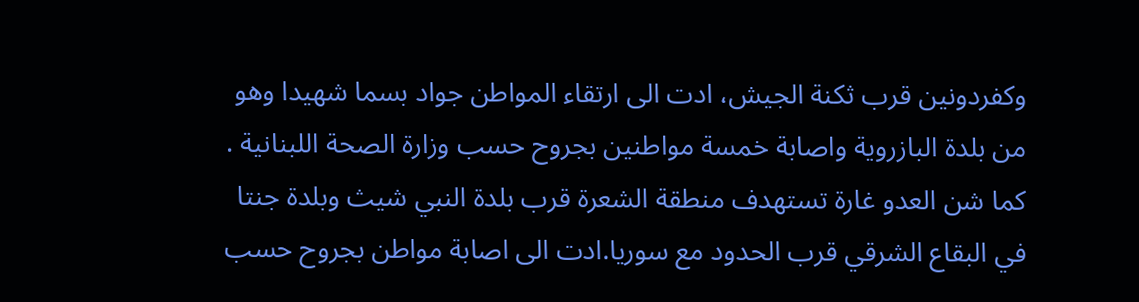وكفردونين قرب ثكنة الجيش، ادت الى ارتقاء المواطن جواد بسما شهيدا وهو من بلدة البازروية واصابة خمسة مواطنين بجروح حسب وزارة الصحة اللبنانية .
كما شن العدو غارة تستهدف منطقة الشعرة قرب بلدة النبي شيث وبلدة جنتا في البقاع الشرقي قرب الحدود مع سوريا.ادت الى اصابة مواطن بجروح حسب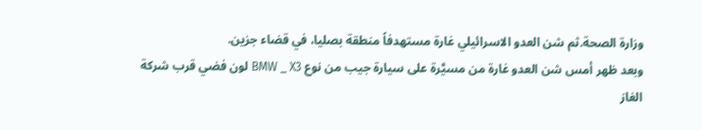وزارة الصحة.ثم شن العدو الاسرائيلي غارة مستهدفاً منطقة بصليا، في قضاء جزين.
وبعد ظهر أمس شن العدو غارة من مسيَّرة على سيارة جيب من نوع BMW _ X3 لون فضي قرب شركة الغاز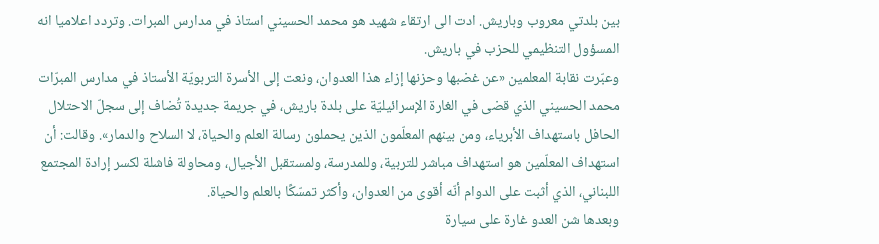بين بلدتي معروب وباريش. ادت الى ارتقاء شهيد هو محمد الحسيني استاذ في مدارس المبرات. وتردد اعلاميا انه المسؤول التنظيمي للحزب في باريش.
وعبّرت نقابة المعلمين «عن غضبها وحزنها إزاء هذا العدوان، ونعت إلى الأسرة التربويّة الأستاذ في مدارس المبرّات محمد الحسيني الذي قضى في الغارة الإسرائيليّة على بلدة باريش، في جريمة جديدة تُضاف إلى سجلّ الاحتلال الحافل باستهداف الأبرياء، ومن بينهم المعلّمون الذين يحملون رسالة العلم والحياة، لا السلاح والدمار». وقالت: أن استهداف المعلّمين هو استهداف مباشر للتربية، وللمدرسة، ولمستقبل الأجيال، ومحاولة فاشلة لكسر إرادة المجتمع اللبناني، الذي أثبت على الدوام أنّه أقوى من العدوان، وأكثر تمسّكًا بالعلم والحياة.
وبعدها شن العدو غارة على سيارة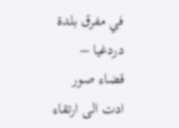في مفرق بلدة دردغيا – قضاء صور ادت الى ارتقاء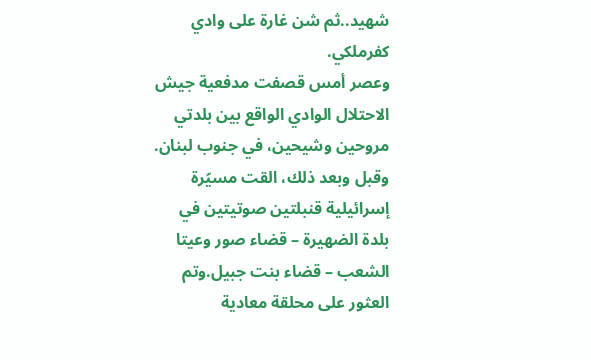شهيد..ثم شن غارة على وادي كفرملكي.
وعصر أمس قصفت مدفعية جيش الاحتلال الوادي الواقع بين بلدتي مروحين وشيحين، في جنوب لبنان.
وقبل وبعد ذلك، القت مسيّرة إسرائيلية قنبلتين صوتيتين في بلدة الضهيرة – قضاء صور وعيتا الشعب – قضاء بنت جبيل.وتم العثور على محلقة معادية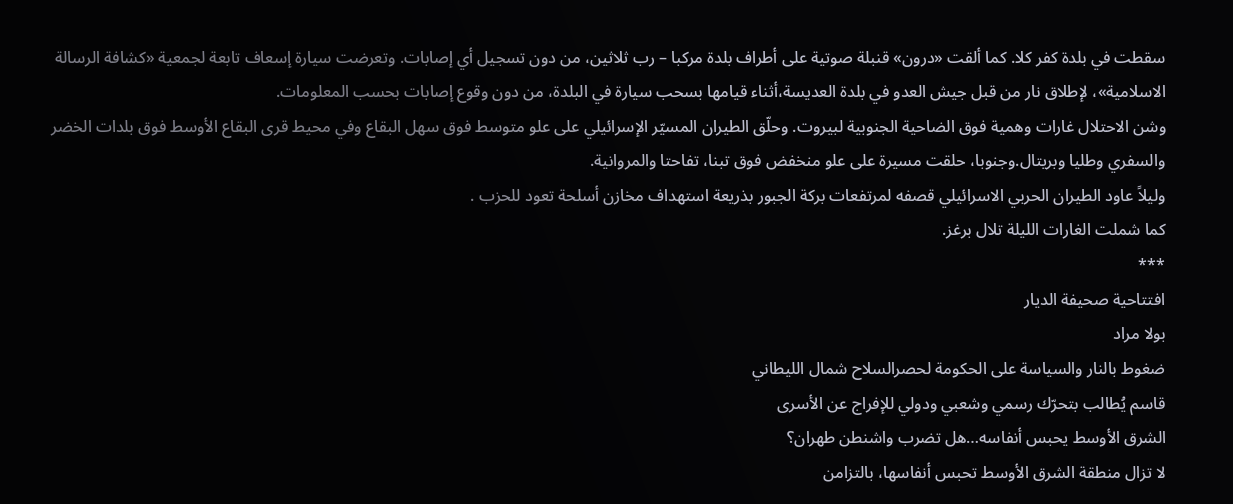سقطت في بلدة كفر كلا. كما ألقت «درون» قنبلة صوتية على أطراف بلدة مركبا – رب ثلاثين، من دون تسجيل أي إصابات. وتعرضت سيارة إسعاف تابعة لجمعية «كشافة الرسالة الاسلامية»، لإطلاق نار من قبل جيش العدو في بلدة العديسة،أثناء قيامها بسحب سيارة في البلدة، من دون وقوع إصابات بحسب المعلومات.
وشن الاحتلال غارات وهمية فوق الضاحية الجنوبية لبيروت. وحلّق الطيران المسيّر الإسرائيلي على علو متوسط فوق سهل البقاع وفي محيط قرى البقاع الأوسط فوق بلدات الخضر والسفري وطليا وبريتال.وجنوبا، حلقت مسيرة على علو منخفض فوق تبنا، تفاحتا والمروانية.
وليلاً عاود الطيران الحربي الاسرائيلي قصفه لمرتفعات بركة الجبور بذريعة استهداف مخازن أسلحة تعود للحزب .
كما شملت الغارات الليلة تلال برغز.
***
افتتاحية صحيفة الديار
بولا مراد
ضغوط بالنار والسياسة على الحكومة لحصرالسلاح شمال الليطاني
قاسم يُطالب بتحرّك رسمي وشعبي ودولي للإفراج عن الأسرى
الشرق الأوسط يحبس أنفاسه…هل تضرب واشنطن طهران؟
لا تزال منطقة الشرق الأوسط تحبس أنفاسها، بالتزامن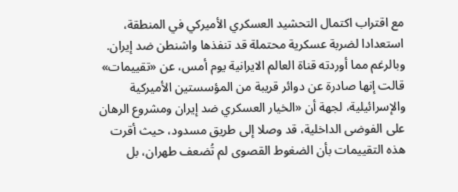مع اقتراب اكتمال التحشيد العسكري الأميركي في المنطقة، استعدادا لضربة عسكرية محتملة قد تنفذها واشنطن ضد إيران.
وبالرغم مما أوردته قناة العالم الايرانية يوم أمس، عن «تقييمات» قالت إنها صادرة عن دوائر قريبة من المؤسستين الأميركية والإسرائيلية، لجهة أن «الخيار العسكري ضد إيران ومشروع الرهان على الفوضى الداخلية، قد وصلا إلى طريق مسدود، حيث أقرت هذه التقييمات بأن الضغوط القصوى لم تُضعف طهران، بل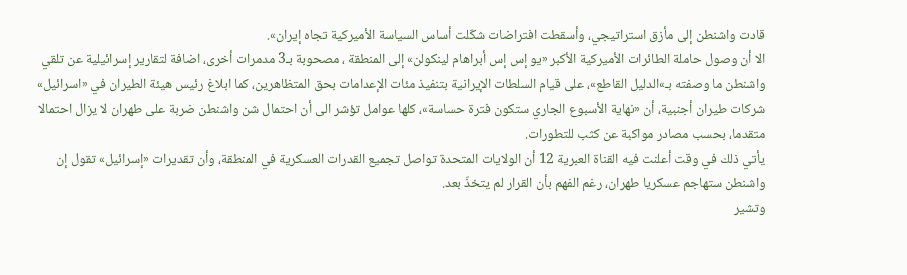قادت واشنطن إلى مأزق استراتيجي، وأسقطت افتراضات شكّلت أساس السياسة الأميركية تجاه إيران».
الا أن وصول حاملة الطائرات الأميركية الأكبر «يو إس إس أبراهام لينكولن» إلى المنطقة ، مصحوبة بـ3 مدمرات أخرى، اضافة لتقارير إسرائيلية عن تلقي واشنطن ما وصفته بـ»الدليل القاطع»، على قيام السلطات الإيرانية بتنفيذ مئات الإعدامات بحق المتظاهرين، كما ابلاغ رئيس هيئة الطيران في «اسرائيل» شركات طيران أجنبية، أن «نهاية الأسبوع الجاري ستكون فترة حساسة»، كلها عوامل تؤشر الى أن احتمال شن واشنطن ضربة على طهران لا يزال احتمالا متقدما، بحسب مصادر مواكبة عن كثب للتطورات.
يأتي ذلك في وقت أعلنت فيه القناة العبرية 12 أن الولايات المتحدة تواصل تجميع القدرات العسكرية في المنطقة، وأن تقديرات «إسرائيل» تقول إن واشنطن ستهاجم عسكريا طهران، رغم الفهم بأن القرار لم يتخذّ بعد.
وتشير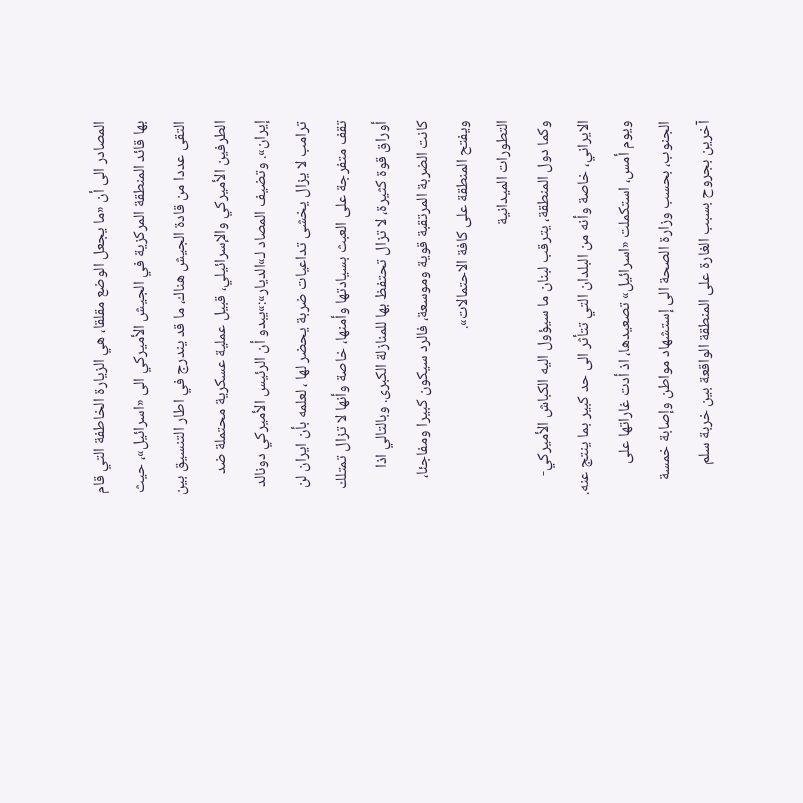المصادر الى أن «ما يجعل الوضع مقلقا، هي الزيارة الخاطفة التي قام بها قائد المنطقة المركزية في الجيش الأميركي الى «اسرائيل»، حيث التقى عددا من قادة الجيش هناك، ما قد يندرج في اطار التنسيق بين الطرفين الأميركي والإسرائيلي، قبيل عملية عسكرية محتملة ضد إيران». وتضيف المصاد لـ»الديار»:»يبدو أن الرئيس الأميركي دونالد ترامب لا يزال يخشى تداعيات ضربة يحضر لها ، لعلمه بأن ايران لن تقف متفرجة على العبث بسيادتها وأمنها، خاصة وأنها لا تزال تمتلك أوراق قوة كثيرة، لا تزال تحتفظ بها للمنازلة الكبرى. وبالتالي اذا كانت الضربة المرتقبة قوية وموسعة، فالرد سيكون كبيرا ومفاجئا، ويفتح المنطقة على كافة الاحتمالات».
التطورات الميدانية
وكما دول المنطقة، يترقب لبنان ما سيؤول اليه الكباش الأميركي- الايراني، خاصة وأنه من البلدان التي تتأثر الى حد كبير بما ينتج عنه. ويوم أمس، استكملت «اسرائيل» تصعيدها، اذ أدت غاراتها على الجنوب، بحسب وزارة الصحة الى إستشهاد مواطن وإصابة خمسة آخرين بجروح بسبب الغارة على المنطقة الواقعة بين خربة سلم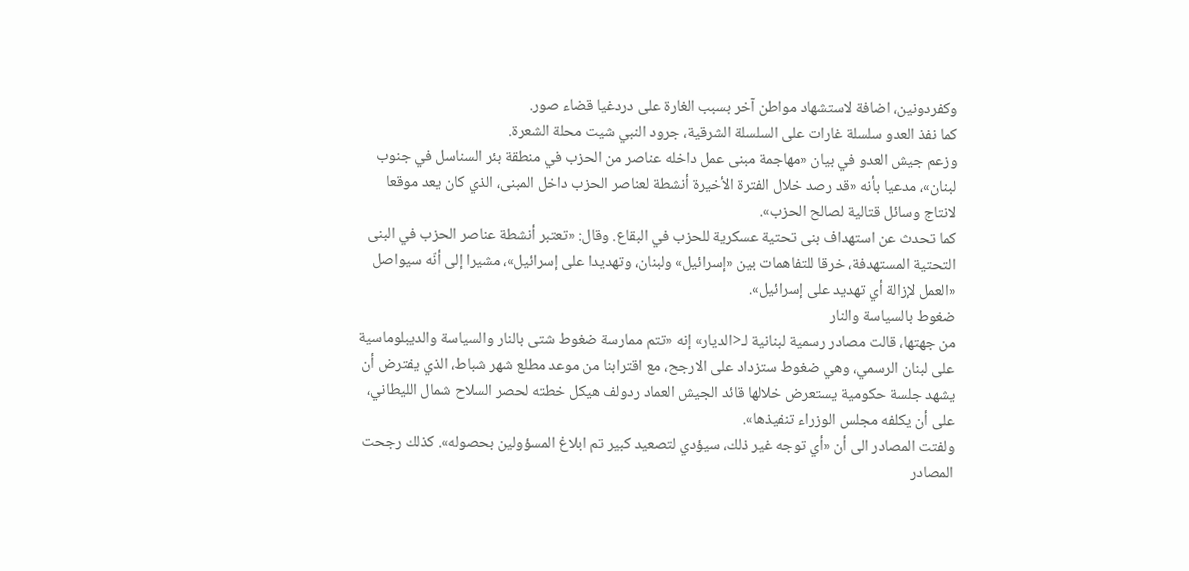وكفردونين، اضافة لاستشهاد مواطن آخر بسبب الغارة على دردغيا قضاء صور.
كما نفذ العدو سلسلة غارات على السلسلة الشرقية، جرود النبي شيت محلة الشعرة.
وزعم جيش العدو في بيان «مهاجمة مبنى عمل داخله عناصر من الحزب في منطقة بئر السناسل في جنوب لبنان»، مدعيا بأنه «قد رصد خلال الفترة الأخيرة أنشطة لعناصر الحزب داخل المبنى، الذي كان يعد موقعا لانتاج وسائل قتالية لصالح الحزب».
كما تحدث عن استهداف بنى تحتية عسكرية للحزب في البقاع. وقال: «تعتبر أنشطة عناصر الحزب في البنى التحتية المستهدفة، خرقا للتفاهمات بين «إسرائيل» ولبنان، وتهديدا على إسرائيل»، مشيرا إلى أنّه سيواصل «العمل لإزالة أي تهديد على إسرائيل».
ضغوط بالسياسة والنار
من جهتها، قالت مصادر رسمية لبنانية لـ<الديار» إنه «تتم ممارسة ضغوط شتى بالنار والسياسة والديبلوماسية على لبنان الرسمي، وهي ضغوط ستزداد على الارجح، مع اقترابنا من موعد مطلع شهر شباط، الذي يفترض أن يشهد جلسة حكومية يستعرض خلالها قائد الجيش العماد ردولف هيكل خطته لحصر السلاح شمال الليطاني، على أن يكلفه مجلس الوزراء تنفيذها».
ولفتت المصادر الى أن «أي توجه غير ذلك، سيؤدي لتصعيد كبير تم ابلاغ المسؤولين بحصوله». كذلك رجحت المصادر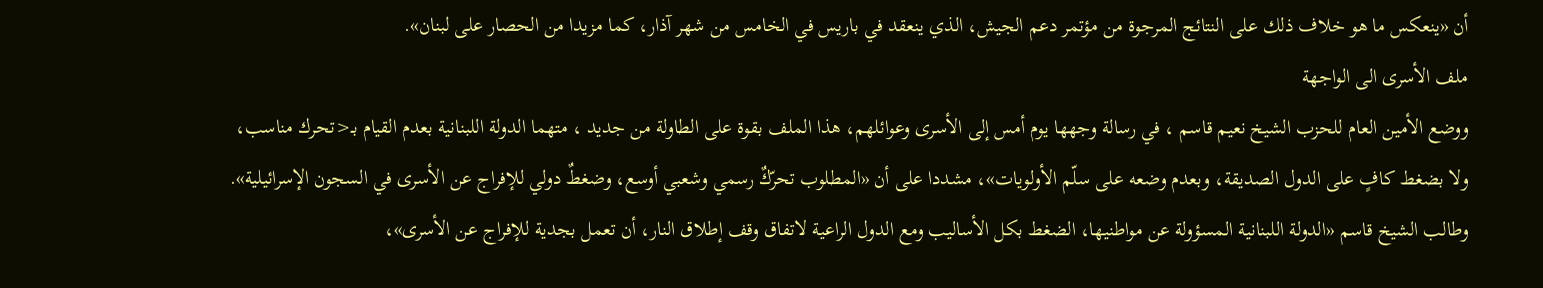أن «ينعكس ما هو خلاف ذلك على النتائج المرجوة من مؤتمر دعم الجيش، الذي ينعقد في باريس في الخامس من شهر آذار، كما مزيدا من الحصار على لبنان».
ملف الأسرى الى الواجهة
ووضع الأمين العام للحزب الشيخ نعيم قاسم ، في رسالة وجهها يوم أمس إلى الأسرى وعوائلهم، هذا الملف بقوة على الطاولة من جديد ، متهما الدولة اللبنانية بعدم القيام بـ<تحرك مناسب، ولا بضغط كافٍ على الدول الصديقة، وبعدم وضعه على سلّم الأولويات»، مشددا على أن «المطلوب تحرّكٌ رسمي وشعبي أوسع، وضغطٌ دولي للإفراج عن الأسرى في السجون الإسرائيلية».
وطالب الشيخ قاسم «الدولة اللبنانية المسؤولة عن مواطنيها، الضغط بكل الأساليب ومع الدول الراعية لاتفاق وقف إطلاق النار، أن تعمل بجدية للإفراج عن الأسرى»،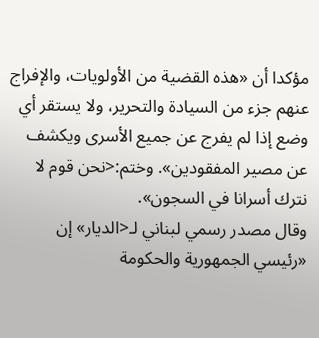مؤكدا أن «هذه القضية من الأولويات، والإفراج عنهم جزء من السيادة والتحرير، ولا يستقر أي وضع إذا لم يفرج عن جميع الأسرى ويكشف عن مصير المفقودين». وختم:<نحن قوم لا نترك أسرانا في السجون».
وقال مصدر رسمي لبناني لـ<الديار» إن «رئيسي الجمهورية والحكومة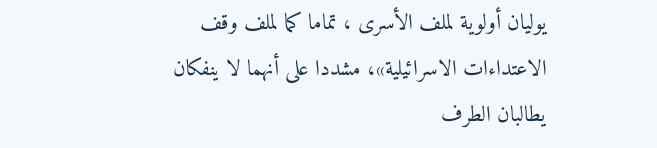يوليان أولوية لملف الأسرى ، تماما كما لملف وقف الاعتداءات الاسرائيلية»، مشددا على أنهما لا ينفكان يطالبان الطرف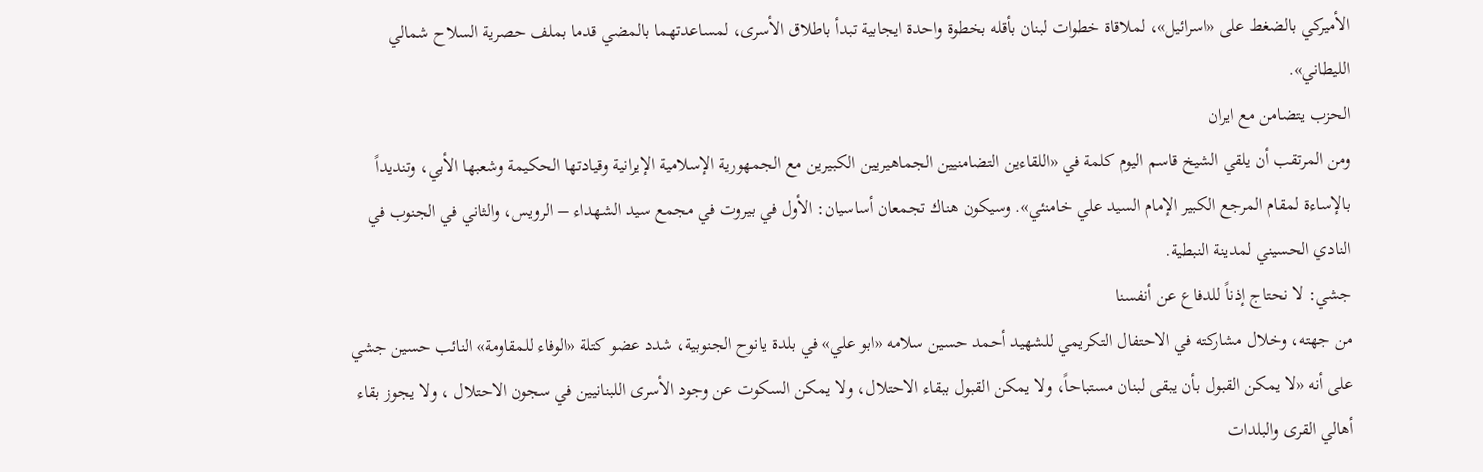الأميركي بالضغط على «اسرائيل»، لملاقاة خطوات لبنان بأقله بخطوة واحدة ايجابية تبدأ باطلاق الأسرى، لمساعدتهما بالمضي قدما بملف حصرية السلاح شمالي الليطاني».
الحزب يتضامن مع ايران
ومن المرتقب أن يلقي الشيخ قاسم اليوم كلمة في «اللقاءين التضامنيين الجماهيريين الكبيرين مع الجمهورية الإسلامية الإيرانية وقيادتها الحكيمة وشعبها الأبي، وتنديداً بالإساءة لمقام المرجع الكبير الإمام السيد علي خامنئي». وسيكون هناك تجمعان أساسيان: الأول في بيروت في مجمع سيد الشهداء – الرويس، والثاني في الجنوب في النادي الحسيني لمدينة النبطية.
جشي: لا نحتاج إذناً للدفاع عن أنفسنا
من جهته، وخلال مشاركته في الاحتفال التكريمي للشهيد أحمد حسين سلامه «ابو علي» في بلدة يانوح الجنوبية، شدد عضو كتلة «الوفاء للمقاومة» النائب حسين جشي على أنه «لا يمكن القبول بأن يبقى لبنان مستباحاً، ولا يمكن القبول ببقاء الاحتلال، ولا يمكن السكوت عن وجود الأسرى اللبنانيين في سجون الاحتلال ، ولا يجوز بقاء أهالي القرى والبلدات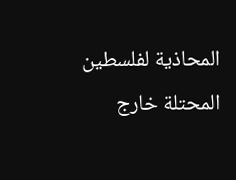المحاذية لفلسطين المحتلة خارج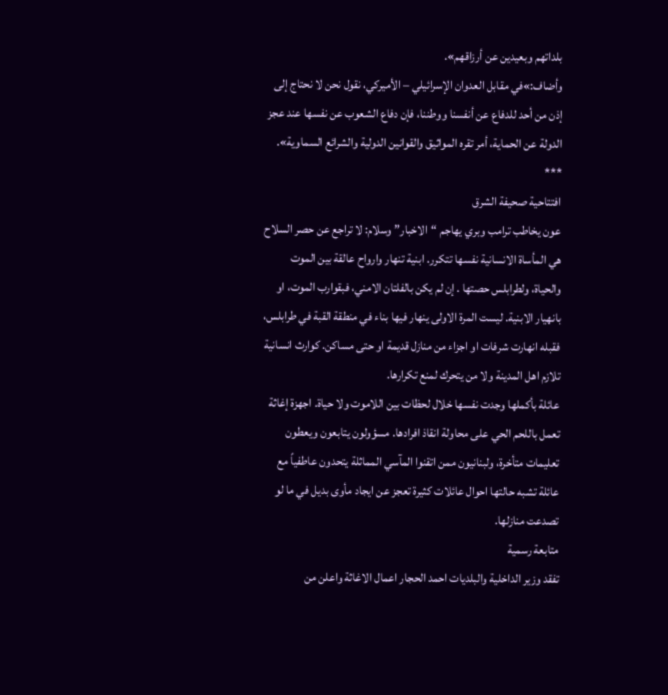بلداتهم وبعيدين عن أرزاقهم».
وأضاف:»في مقابل العدوان الإسرائيلي – الأميركي، نقول نحن لا نحتاج إلى إذن من أحد للدفاع عن أنفسنا ووطننا، فإن دفاع الشعوب عن نفسها عند عجز الدولة عن الحماية، أمر تقره المواثيق والقوانين الدولية والشرائع السماوية».
***
افتتاحية صحيفة الشرق
عون يخاطب ترامب وبري يهاجم “الاخبار” وسلام: لا تراجع عن حصر السلاح
هي المأساة الانسانية نفسها تتكرر. ابنية تنهار وارواح عالقة بين الموت والحياة، ولطرابلس حصتها . إن لم يكن بالفلتان الامني، فبقوارب الموت، او بانهيار الابنية. ليست المرة الاولى ينهار فيها بناء في منطقة القبة في طرابلس، فقبله انهارت شرفات او اجزاء من منازل قديمة او حتى مساكن. كوارث انسانية تلازم اهل المدينة ولا من يتحرك لمنع تكرارها.
عائلة بأكملها وجدت نفسها خلال لحظات بين اللاموت ولا حياة. اجهزة إغاثة تعمل باللحم الحي على محاولة انقاذ افرادها. مسؤولون يتابعون ويعطون تعليمات متأخرة، ولبنانيون ممن اتقنوا المآسي المماثلة يتحدون عاطفياً مع عائلة تشبه حالتها احوال عائلات كثيرة تعجز عن ايجاد مأوى بديل في ما لو تصدعت منازلها.
متابعة رسمية
تفقد وزير الداخلية والبلديات احمد الحجار اعمال الاغاثة واعلن من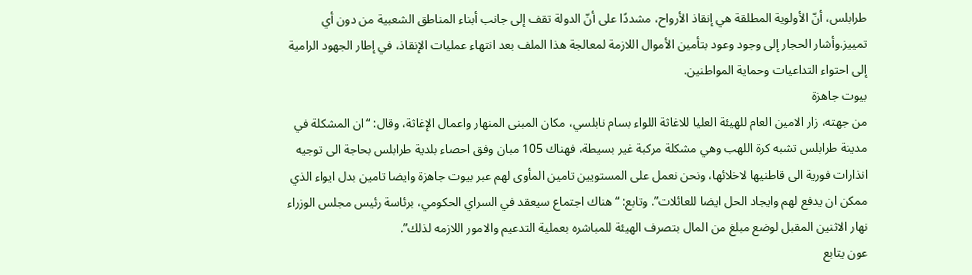طرابلس، أنّ الأولوية المطلقة هي إنقاذ الأرواح، مشددًا على أنّ الدولة تقف إلى جانب أبناء المناطق الشعبية من دون أي تمييز.وأشار الحجار إلى وجود وعود بتأمين الأموال اللازمة لمعالجة هذا الملف بعد انتهاء عمليات الإنقاذ، في إطار الجهود الرامية إلى احتواء التداعيات وحماية المواطنين.
بيوت جاهزة
من جهته، زار الامين العام للهيئة العليا للاغاثة اللواء بسام نابلسي، مكان المبنى المنهار واعمال الإغاثة، وقال: “ان المشكلة في مدينة طرابلس تشبه كرة اللهب وهي مشكلة مركبة غير بسيطة، فهناك 105 مبان وفق احصاء بلدية طرابلس بحاجة الى توجيه انذارات فورية الى قاطنيها لاخلائها، ونحن نعمل على المستويين تامين المأوى لهم عبر بيوت جاهزة وايضا تامين بدل ايواء الذي ممكن ان يدفع لهم وايجاد الحل ايضا للعائلات”. وتابع: “هناك اجتماع سيعقد في السراي الحكومي، برئاسة رئيس مجلس الوزراء نهار الاثنين المقبل لوضع مبلغ من المال بتصرف الهيئة للمباشره بعملية التدعيم والامور اللازمه لذلك”.
عون يتابع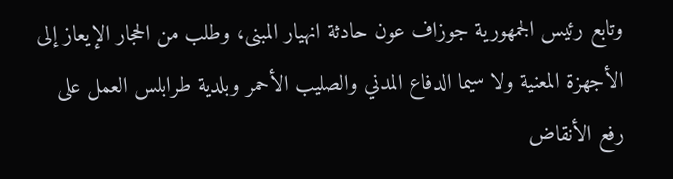وتابع رئيس الجمهورية جوزاف عون حادثة انهيار المبنى، وطلب من الحجار الإيعاز إلى الأجهزة المعنية ولا سيما الدفاع المدني والصليب الأحمر وبلدية طرابلس العمل على رفع الأنقاض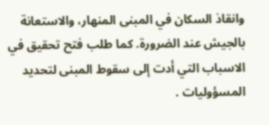وانقاذ السكان في المبنى المنهار، والاستعانة بالجيش عند الضرورة. كما طلب فتح تحقيق في الاسباب التي أدت إلى سقوط المبنى لتحديد المسؤوليات .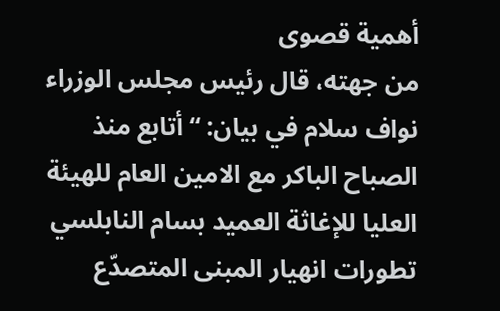أهمية قصوى
من جهته، قال رئيس مجلس الوزراء نواف سلام في بيان: “أتابع منذ الصباح الباكر مع الامين العام للهيئة العليا للإغاثة العميد بسام النابلسي تطورات انهيار المبنى المتصدّع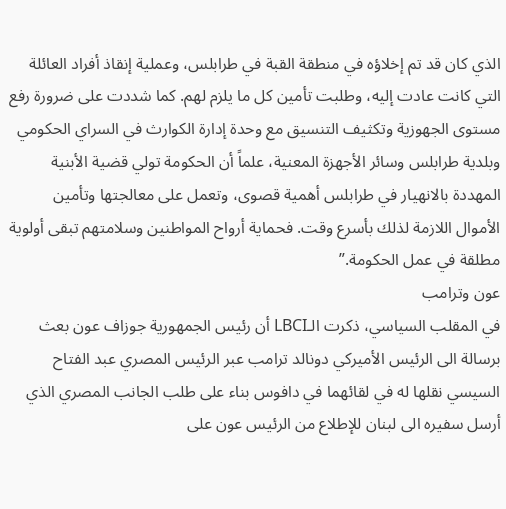الذي كان قد تم إخلاؤه في منطقة القبة في طرابلس، وعملية إنقاذ أفراد العائلة التي كانت عادت إليه، وطلبت تأمين كل ما يلزم لهم. كما شددت على ضرورة رفع مستوى الجهوزية وتكثيف التنسيق مع وحدة إدارة الكوارث في السراي الحكومي وبلدية طرابلس وسائر الأجهزة المعنية، علماً أن الحكومة تولي قضية الأبنية المهددة بالانهيار في طرابلس أهمية قصوى، وتعمل على معالجتها وتأمين الأموال اللازمة لذلك بأسرع وقت. فحماية أرواح المواطنين وسلامتهم تبقى أولوية مطلقة في عمل الحكومة.”
عون وترامب
في المقلب السياسي، ذكرت الـLBCI أن رئيس الجمهورية جوزاف عون بعث برسالة الى الرئيس الأميركي دونالد ترامب عبر الرئيس المصري عبد الفتاح السيسي نقلها له في لقائهما في دافوس بناء على طلب الجانب المصري الذي أرسل سفيره الى لبنان للإطلاع من الرئيس عون على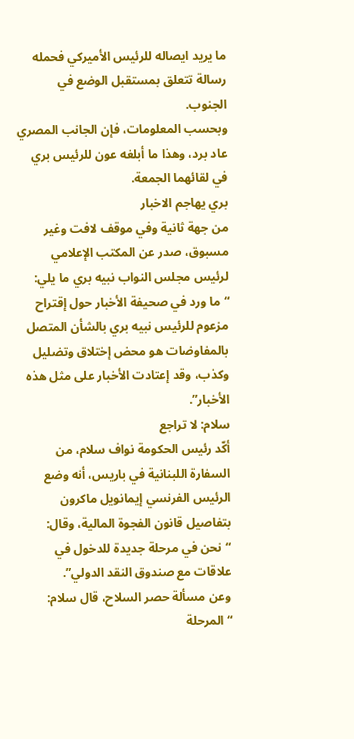ما يريد ايصاله للرئيس الأميركي فحمله رسالة تتعلق بمستقبل الوضع في الجنوب.
وبحسب المعلومات، فإن الجانب المصري عاد برد، وهذا ما أبلغه عون للرئيس بري في لقائهما الجمعة.
بري يهاجم الاخبار
من جهة ثانية وفي موقف لافت وغير مسبوق، صدر عن المكتب الإعلامي لرئيس مجلس النواب نبيه بري ما يلي: “ما ورد في صحيفة الأخبار حول إقتراح مزعوم للرئيس نبيه بري بالشأن المتصل بالمفاوضات هو محض إختلاق وتضليل وكذب، وقد إعتادت الأخبار على مثل هذه الأخبار”.
سلام: لا تراجع
أكّد رئيس الحكومة نواف سلام، من السفارة اللبنانية في باريس، أنه وضع الرئيس الفرنسي إيمانويل ماكرون بتفاصيل قانون الفجوة المالية، وقال: “نحن في مرحلة جديدة للدخول في علاقات مع صندوق النقد الدولي”.
وعن مسألة حصر السلاح، قال سلام: “المرحلة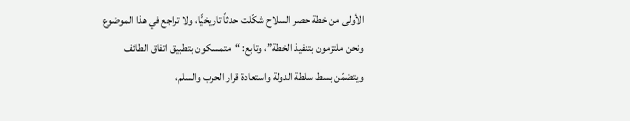الأولى من خطة حصر السلاح شكّلت حدثاً تاريخيًّا، ولا تراجع في هذا الموضوع ونحن ملتزمون بتنفيذ الخطة”، وتابع: “متمسكون بتطبيق اتفاق الطائف ويتضمّن بسط سلطة الدولة واستعادة قرار الحرب والسلم،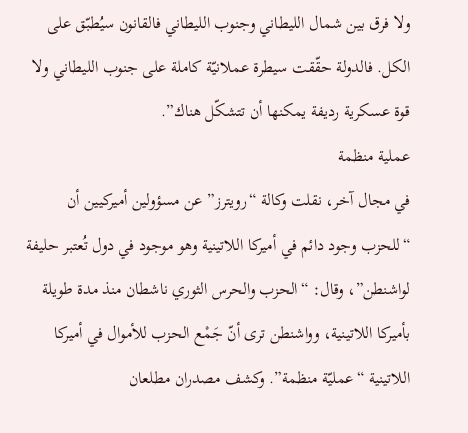ولا فرق بين شمال الليطاني وجنوب الليطاني فالقانون سيُطبّق على الكل. فالدولة حقّقت سيطرة عملانيّة كاملة على جنوب الليطاني ولا قوة عسكرية رديفة يمكنها أن تتشكّل هناك”.
عملية منظمة
في مجال آخر، نقلت وكالة “رويترز” عن مسؤولين أميركيين أن “للحزب وجود دائم في أميركا اللاتينية وهو موجود في دول تُعتبر حليفة لواشنطن”، وقال: “الحزب والحرس الثوري ناشطان منذ مدة طويلة بأميركا اللاتينية، وواشنطن ترى أنّ جَمْع الحزب للأموال في أميركا اللاتينية “عمليّة منظمة”. وكشف مصدران مطلعان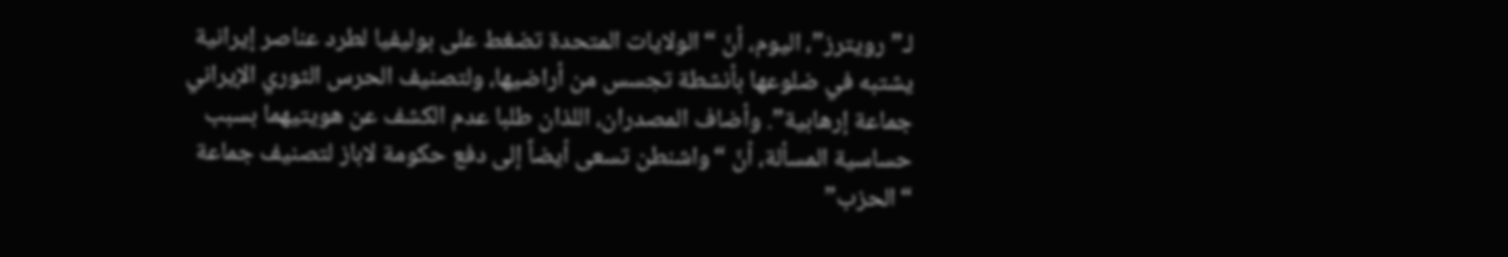لـ”رويترز”، اليوم، أنّ “الولايات المتحدة تضغط على بوليفيا لطرد عناصر إيرانية يشتبه في ضلوعها بأنشطة تجسس من أراضيها، ولتصنيف الحرس الثوري الإيراني جماعة إرهابية”. وأضاف المصدران، اللذان طلبا عدم الكشف عن هويتيهما بسبب حساسية المسألة، أنّ “واشنطن تسعى أيضاً إلى دفع حكومة لاباز لتصنيف جماعة “الحزب”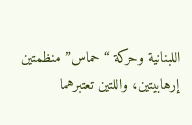اللبنانية وحركة “حماس” منظمتين إرهابيتين، واللتين تعتبرهما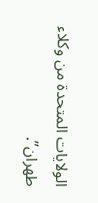الولايات المتحدة من وكلاء طهران”.